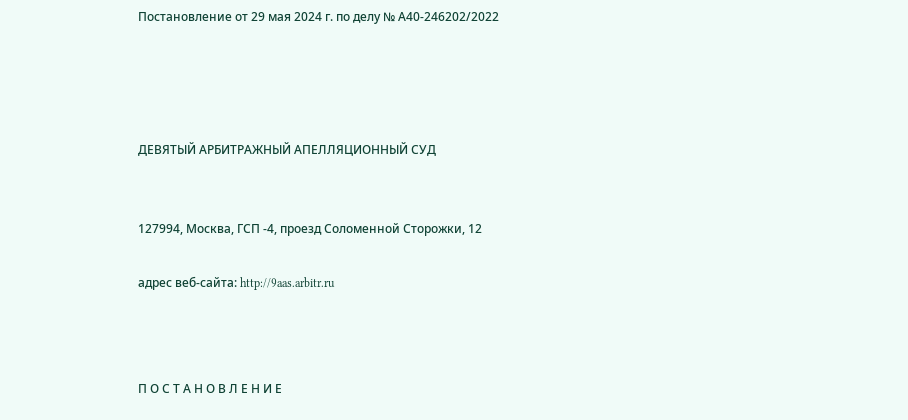Постановление от 29 мая 2024 г. по делу № А40-246202/2022




ДЕВЯТЫЙ АРБИТРАЖНЫЙ АПЕЛЛЯЦИОННЫЙ СУД


127994, Москва, ГСП -4, проезд Соломенной Сторожки, 12

адрес веб-сайта: http://9aas.arbitr.ru



П О С Т А Н О В Л Е Н И Е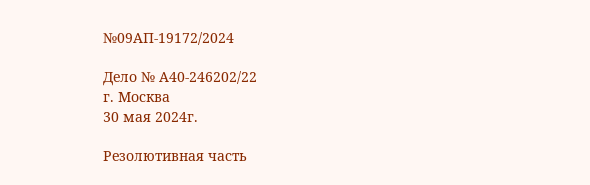№09АП-19172/2024

Дело № А40-246202/22
г. Москва
30 мая 2024г.

Резолютивная часть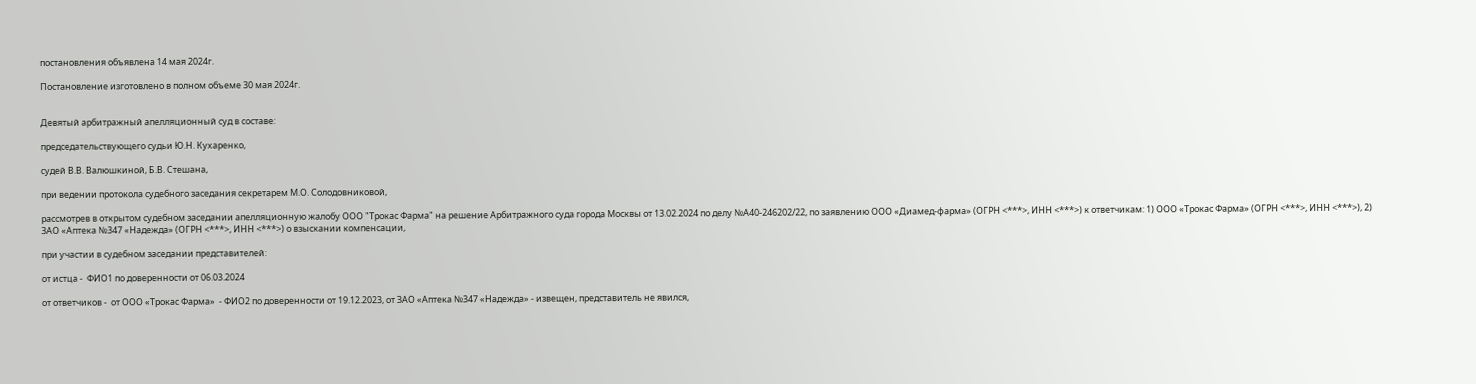постановления объявлена 14 мая 2024г.

Постановление изготовлено в полном объеме 30 мая 2024г.


Девятый арбитражный апелляционный суд в составе:

председательствующего судьи Ю.Н. Кухаренко,

судей В.В. Валюшкиной, Б.В. Стешана,

при ведении протокола судебного заседания секретарем М.О. Солодовниковой,

рассмотрев в открытом судебном заседании апелляционную жалобу ООО "Трокас Фарма" на решение Арбитражного суда города Москвы от 13.02.2024 по делу №А40-246202/22, по заявлению ООО «Диамед-фарма» (ОГРН <***>, ИНН <***>) к ответчикам: 1) ООО «Трокас Фарма» (ОГРН <***>, ИНН <***>), 2) ЗАО «Аптека №347 «Надежда» (ОГРН <***>, ИНН <***>) о взыскании компенсации,

при участии в судебном заседании представителей:

от истца -  ФИО1 по доверенности от 06.03.2024

от ответчиков -  от ООО «Трокас Фарма»  - ФИО2 по доверенности от 19.12.2023, от ЗАО «Аптека №347 «Надежда» - извещен, представитель не явился,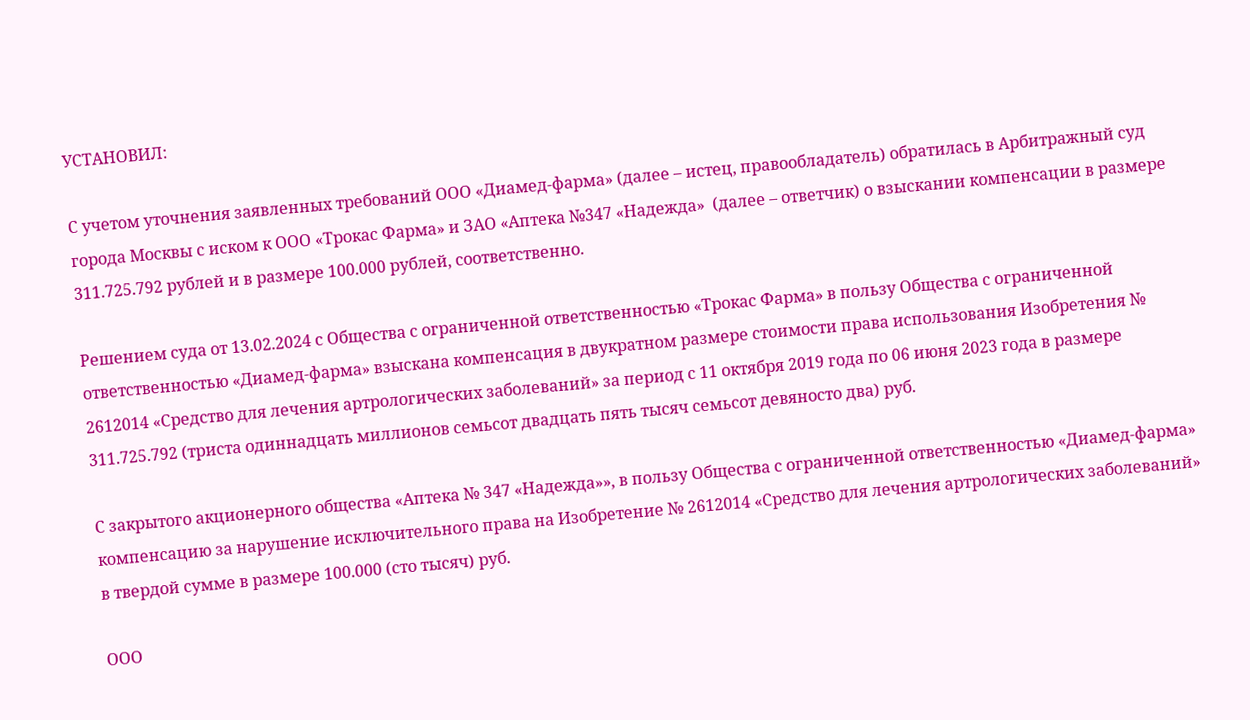УСТАНОВИЛ:

С учетом уточнения заявленных требований ООО «Диамед-фарма» (далее – истец, правообладатель) обратилась в Арбитражный суд города Москвы с иском к ООО «Трокас Фарма» и ЗАО «Аптека №347 «Надежда»  (далее – ответчик) о взыскании компенсации в размере 311.725.792 рублей и в размере 100.000 рублей, соответственно.

Решением суда от 13.02.2024 с Общества с ограниченной ответственностью «Трокас Фарма» в пользу Общества с ограниченной ответственностью «Диамед-фарма» взыскана компенсация в двукратном размере стоимости права использования Изобретения № 2612014 «Средство для лечения артрологических заболеваний» за период с 11 октября 2019 года по 06 июня 2023 года в размере 311.725.792 (триста одиннадцать миллионов семьсот двадцать пять тысяч семьсот девяносто два) руб.

С закрытого акционерного общества «Аптека № 347 «Надежда»», в пользу Общества с ограниченной ответственностью «Диамед-фарма» компенсацию за нарушение исключительного права на Изобретение № 2612014 «Средство для лечения артрологических заболеваний» в твердой сумме в размере 100.000 (сто тысяч) руб.

ООО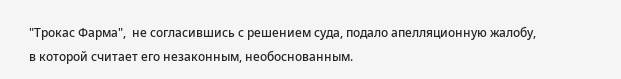"Трокас Фарма",  не согласившись с решением суда, подало апелляционную жалобу, в которой считает его незаконным, необоснованным.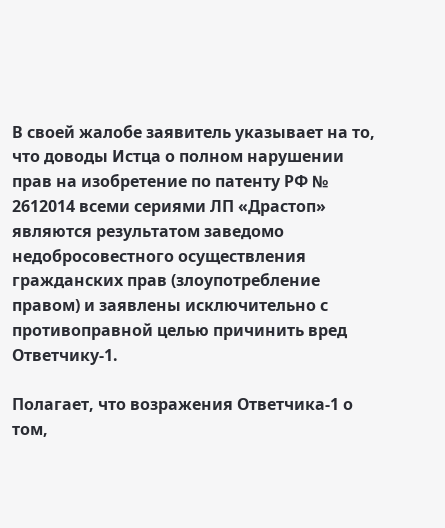В своей жалобе заявитель указывает на то, что доводы Истца о полном нарушении прав на изобретение по патенту РФ № 2612014 всеми сериями ЛП «Драстоп» являются результатом заведомо недобросовестного осуществления гражданских прав (злоупотребление правом) и заявлены исключительно с противоправной целью причинить вред Ответчику-1.

Полагает, что возражения Ответчика-1 о том,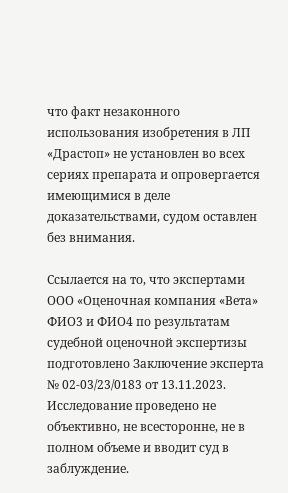что факт незаконного использования изобретения в ЛП «Драстоп» не установлен во всех сериях препарата и опровергается имеющимися в деле доказательствами, судом оставлен без внимания.

Ссылается на то, что экспертами ООО «Оценочная компания «Вета» ФИО3 и ФИО4 по результатам судебной оценочной экспертизы подготовлено Заключение эксперта № 02-03/23/0183 от 13.11.2023. Исследование проведено не объективно, не всесторонне, не в полном объеме и вводит суд в заблуждение.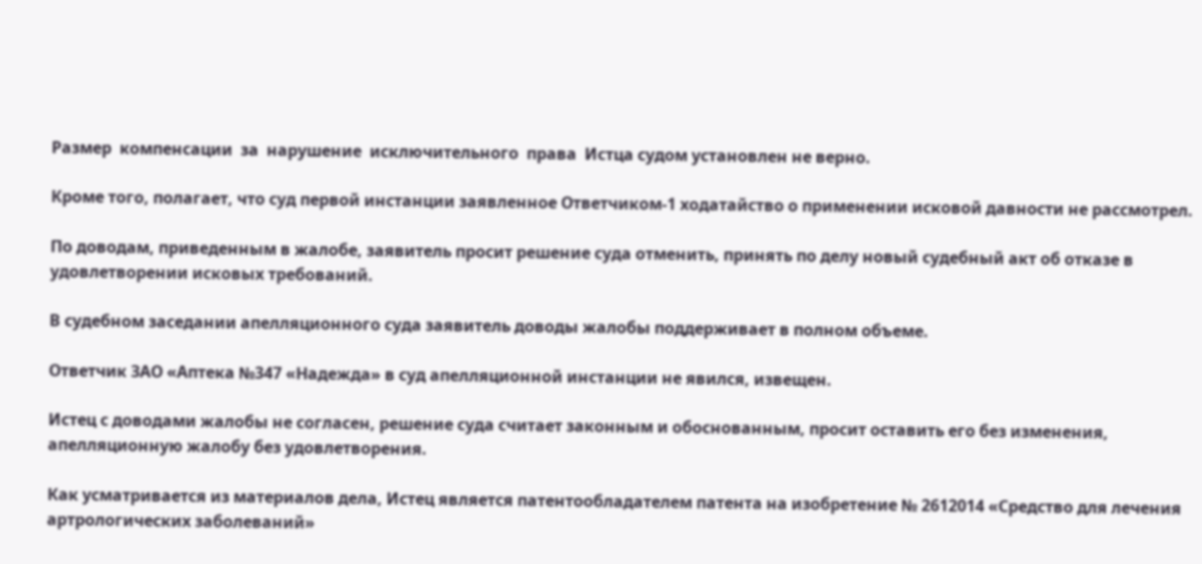Размер  компенсации  за  нарушение  исключительного  права  Истца судом установлен не верно.

Кроме того, полагает, что суд первой инстанции заявленное Ответчиком-1 ходатайство о применении исковой давности не рассмотрел.

По доводам, приведенным в жалобе, заявитель просит решение суда отменить, принять по делу новый судебный акт об отказе в удовлетворении исковых требований.

В судебном заседании апелляционного суда заявитель доводы жалобы поддерживает в полном объеме.

Ответчик ЗАО «Аптека №347 «Надежда» в суд апелляционной инстанции не явился, извещен.

Истец с доводами жалобы не согласен, решение суда считает законным и обоснованным, просит оставить его без изменения, апелляционную жалобу без удовлетворения.

Как усматривается из материалов дела, Истец является патентообладателем патента на изобретение № 2612014 «Средство для лечения артрологических заболеваний»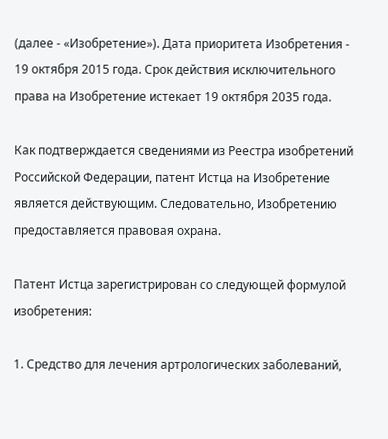(далее - «Изобретение»). Дата приоритета Изобретения - 19 октября 2015 года. Срок действия исключительного права на Изобретение истекает 19 октября 2035 года.

Как подтверждается сведениями из Реестра изобретений Российской Федерации, патент Истца на Изобретение является действующим. Следовательно, Изобретению предоставляется правовая охрана.

Патент Истца зарегистрирован со следующей формулой изобретения:

1. Средство для лечения артрологических заболеваний,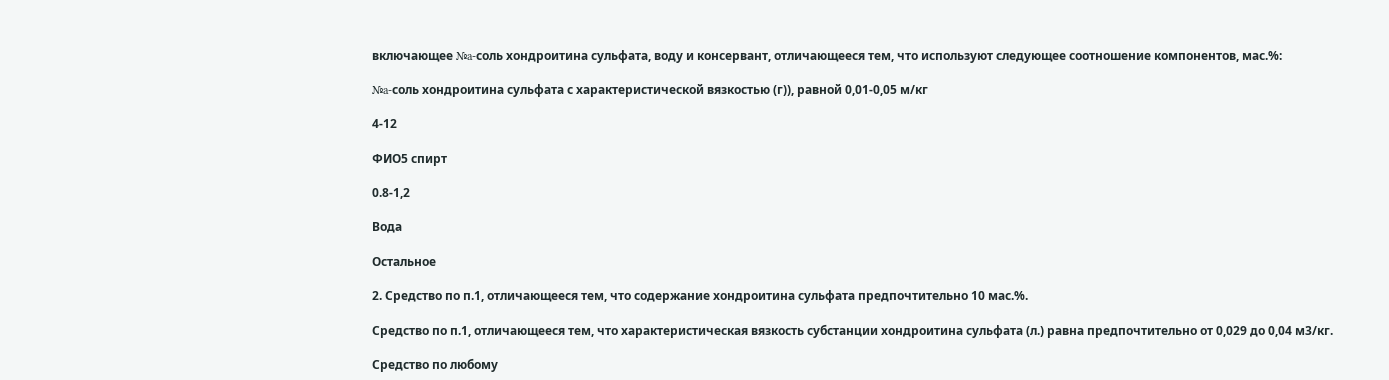включающее №a-соль хондроитина сульфата, воду и консервант, отличающееся тем, что используют следующее соотношение компонентов, мас.%:

№a-соль хондроитина сульфата с характеристической вязкостью (г)), равной 0,01-0,05 м/кг

4-12

ФИО5 спирт

0.8-1,2

Вода

Остальное

2. Средство по п.1, отличающееся тем, что содержание хондроитина сульфата предпочтительно 10 мас.%.

Средство по п.1, отличающееся тем, что характеристическая вязкость субстанции хондроитина сульфата (л.) равна предпочтительно от 0,029 до 0,04 м3/кг.

Средство по любому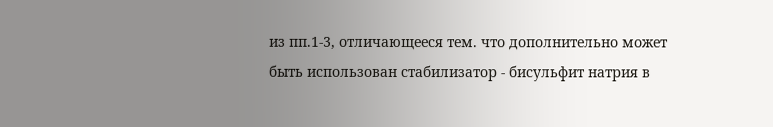из пп.1-3, отличающееся тем. что дополнительно может быть использован стабилизатор - бисульфит натрия в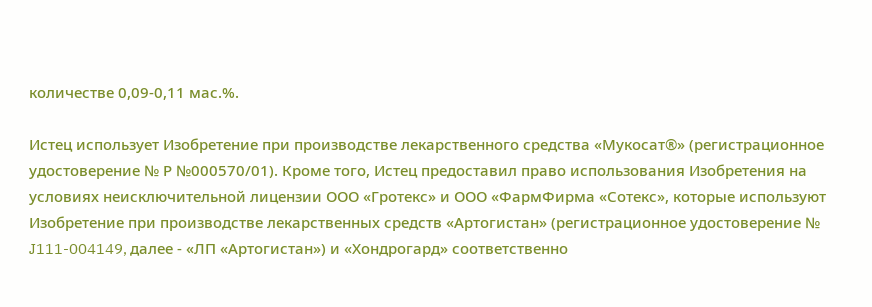количестве 0,09-0,11 мас.%.

Истец использует Изобретение при производстве лекарственного средства «Мукосат®» (регистрационное удостоверение № Р №000570/01). Кроме того, Истец предоставил право использования Изобретения на условиях неисключительной лицензии ООО «Гротекс» и ООО «ФармФирма «Сотекс», которые используют Изобретение при производстве лекарственных средств «Артогистан» (регистрационное удостоверение № J111-004149, далее - «ЛП «Артогистан») и «Хондрогард» соответственно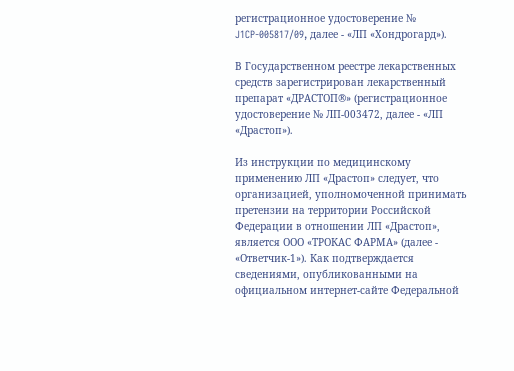регистрационное удостоверение № J1CP-005817/09, далее - «ЛП «Хондрогард»).

В Государственном реестре лекарственных средств зарегистрирован лекарственный препарат «ДРАСТОП®» (регистрационное удостоверение № ЛП-003472, далее - «ЛП «Драстоп»).

Из инструкции по медицинскому применению ЛП «Драстоп» следует, что организацией, уполномоченной принимать претензии на территории Российской Федерации в отношении ЛП «Драстоп», является ООО «ТРОКАС ФАРМА» (далее - «Ответчик-1»). Как подтверждается сведениями, опубликованными на официальном интернет-сайте Федеральной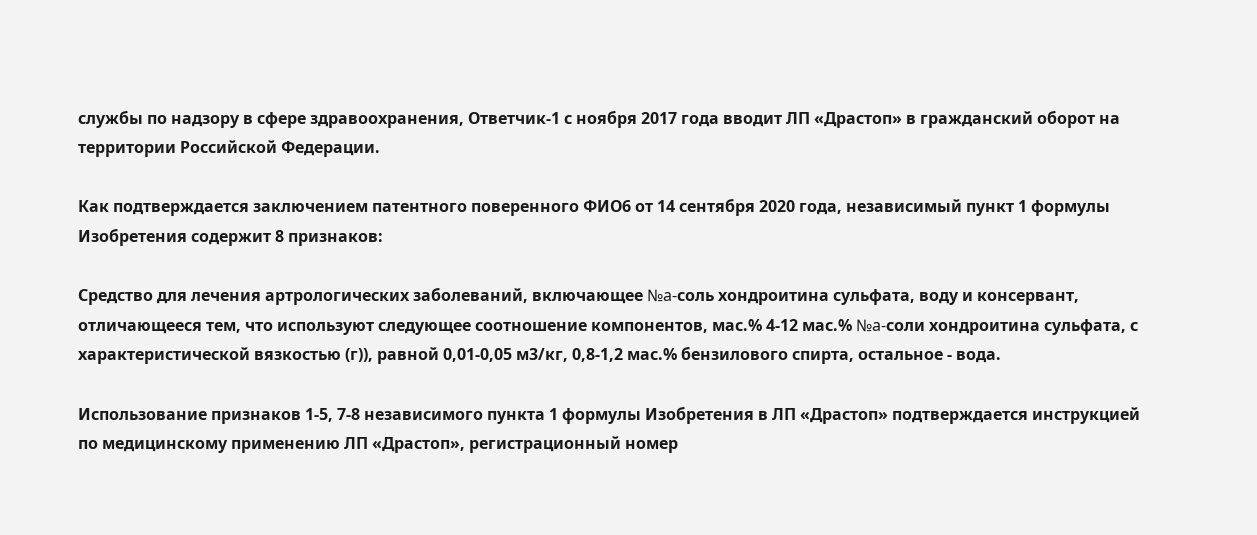службы по надзору в сфере здравоохранения, Ответчик-1 с ноября 2017 года вводит ЛП «Драстоп» в гражданский оборот на территории Российской Федерации.

Как подтверждается заключением патентного поверенного ФИО6 от 14 сентября 2020 года, независимый пункт 1 формулы Изобретения содержит 8 признаков:

Средство для лечения артрологических заболеваний, включающее №a-соль хондроитина сульфата, воду и консервант, отличающееся тем, что используют следующее соотношение компонентов, мас.% 4-12 мас.% №a-соли хондроитина сульфата, с характеристической вязкостью (г)), равной 0,01-0,05 м3/кг, 0,8-1,2 мас.% бензилового спирта, остальное - вода.

Использование признаков 1-5, 7-8 независимого пункта 1 формулы Изобретения в ЛП «Драстоп» подтверждается инструкцией по медицинскому применению ЛП «Драстоп», регистрационный номер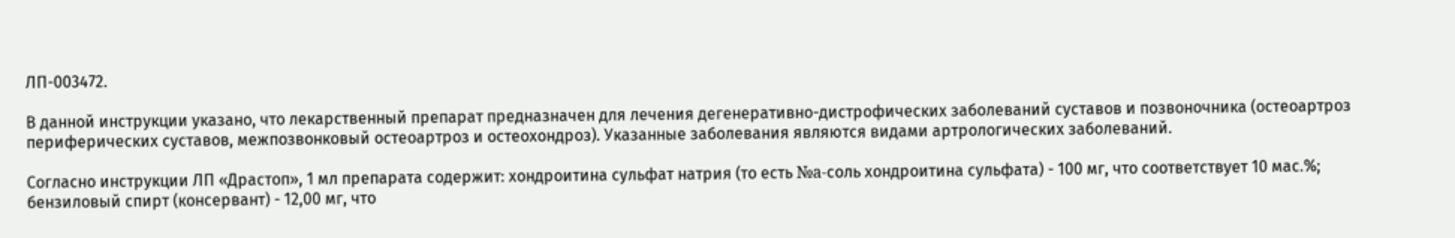ЛП-003472.

В данной инструкции указано, что лекарственный препарат предназначен для лечения дегенеративно-дистрофических заболеваний суставов и позвоночника (остеоартроз периферических суставов, межпозвонковый остеоартроз и остеохондроз). Указанные заболевания являются видами артрологических заболеваний.

Согласно инструкции ЛП «Драстоп», 1 мл препарата содержит: хондроитина сульфат натрия (то есть №a-соль хондроитина сульфата) - 100 мг, что соответствует 10 мас.%; бензиловый спирт (консервант) - 12,00 мг, что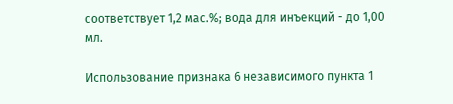соответствует 1,2 мас.%; вода для инъекций - до 1,00 мл.

Использование признака 6 независимого пункта 1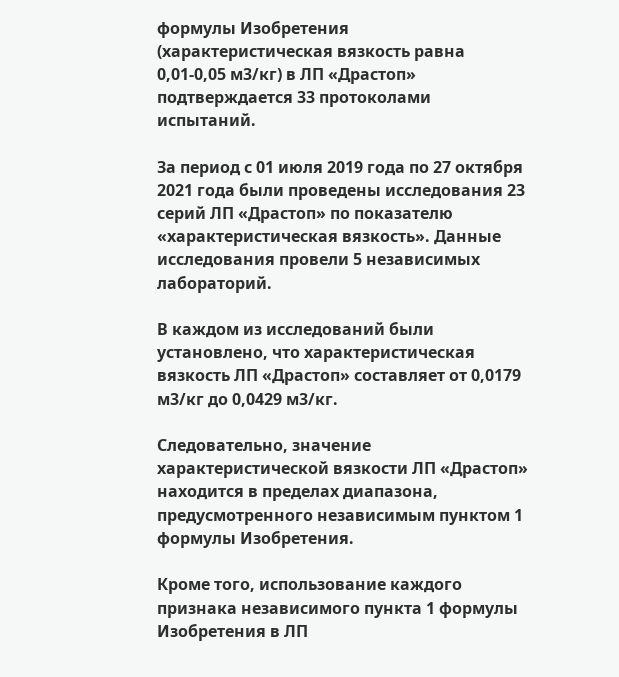формулы Изобретения (характеристическая вязкость равна 0,01-0,05 м3/кг) в ЛП «Драстоп» подтверждается 33 протоколами испытаний.

За период с 01 июля 2019 года по 27 октября 2021 года были проведены исследования 23 серий ЛП «Драстоп» по показателю «характеристическая вязкость». Данные исследования провели 5 независимых лабораторий.

В каждом из исследований были установлено, что характеристическая вязкость ЛП «Драстоп» составляет от 0,0179 м3/кг до 0,0429 м3/кг.

Следовательно, значение характеристической вязкости ЛП «Драстоп» находится в пределах диапазона, предусмотренного независимым пунктом 1 формулы Изобретения.

Кроме того, использование каждого признака независимого пункта 1 формулы Изобретения в ЛП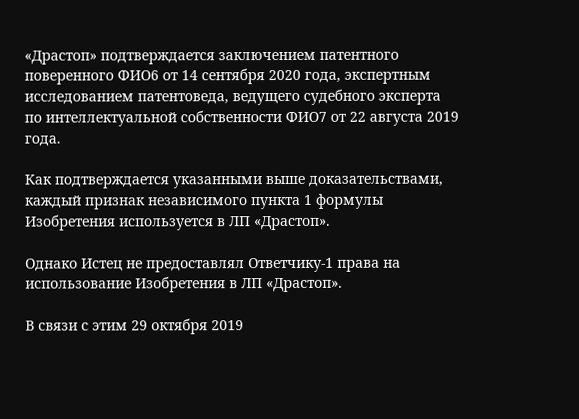«Драстоп» подтверждается заключением патентного поверенного ФИО6 от 14 сентября 2020 года, экспертным исследованием патентоведа, ведущего судебного эксперта по интеллектуальной собственности ФИО7 от 22 августа 2019 года.

Как подтверждается указанными выше доказательствами, каждый признак независимого пункта 1 формулы Изобретения используется в ЛП «Драстоп».

Однако Истец не предоставлял Ответчику-1 права на использование Изобретения в ЛП «Драстоп».

В связи с этим 29 октября 2019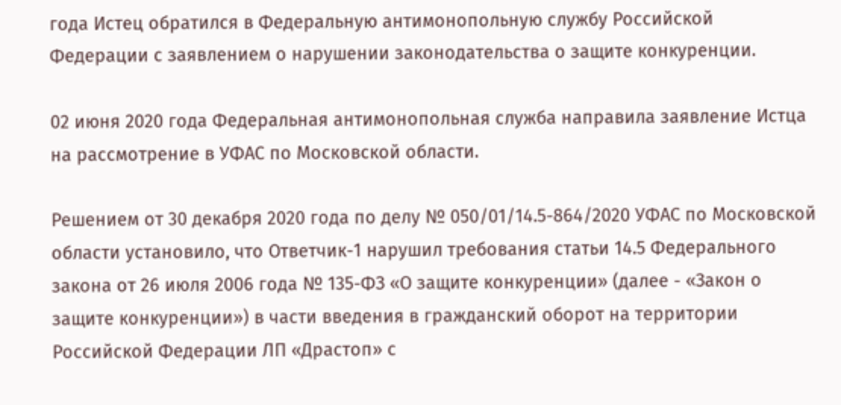года Истец обратился в Федеральную антимонопольную службу Российской Федерации с заявлением о нарушении законодательства о защите конкуренции.

02 июня 2020 года Федеральная антимонопольная служба направила заявление Истца на рассмотрение в УФАС по Московской области.

Решением от 30 декабря 2020 года по делу № 050/01/14.5-864/2020 УФАС по Московской области установило, что Ответчик-1 нарушил требования статьи 14.5 Федерального закона от 26 июля 2006 года № 135-ФЗ «О защите конкуренции» (далее - «Закон о защите конкуренции») в части введения в гражданский оборот на территории Российской Федерации ЛП «Драстоп» с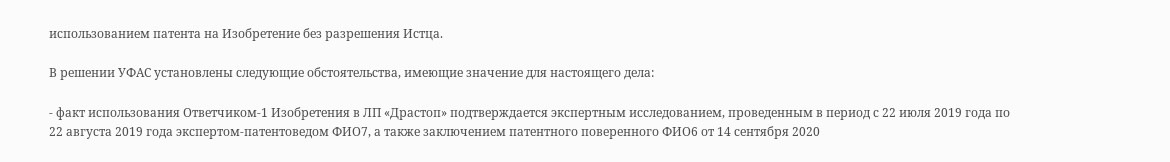использованием патента на Изобретение без разрешения Истца.

В решении УФАС установлены следующие обстоятельства, имеющие значение для настоящего дела:

- факт использования Ответчиком-1 Изобретения в ЛП «Драстоп» подтверждается экспертным исследованием, проведенным в период с 22 июля 2019 года по 22 августа 2019 года экспертом-патентоведом ФИО7, а также заключением патентного поверенного ФИО6 от 14 сентября 2020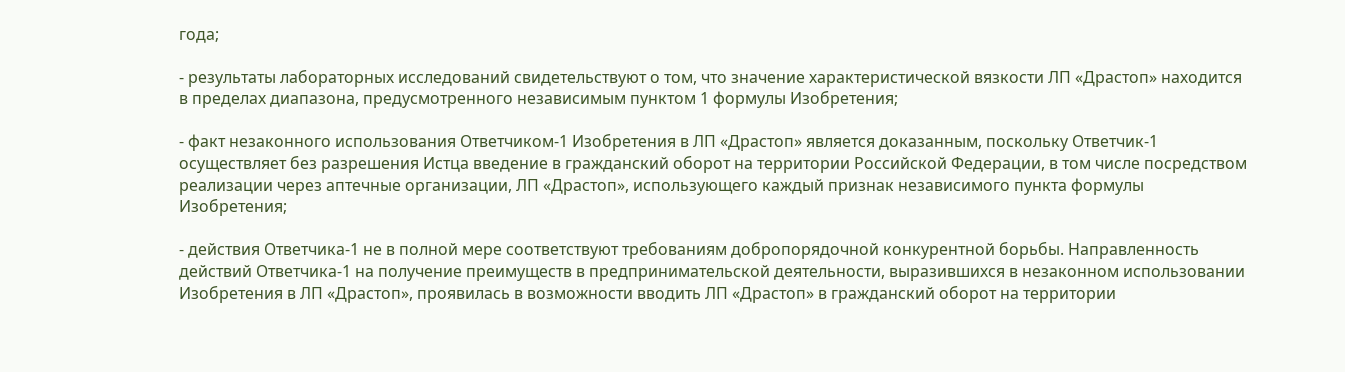года;

- результаты лабораторных исследований свидетельствуют о том, что значение характеристической вязкости ЛП «Драстоп» находится в пределах диапазона, предусмотренного независимым пунктом 1 формулы Изобретения;

- факт незаконного использования Ответчиком-1 Изобретения в ЛП «Драстоп» является доказанным, поскольку Ответчик-1 осуществляет без разрешения Истца введение в гражданский оборот на территории Российской Федерации, в том числе посредством реализации через аптечные организации, ЛП «Драстоп», использующего каждый признак независимого пункта формулы Изобретения;

- действия Ответчика-1 не в полной мере соответствуют требованиям добропорядочной конкурентной борьбы. Направленность действий Ответчика-1 на получение преимуществ в предпринимательской деятельности, выразившихся в незаконном использовании Изобретения в ЛП «Драстоп», проявилась в возможности вводить ЛП «Драстоп» в гражданский оборот на территории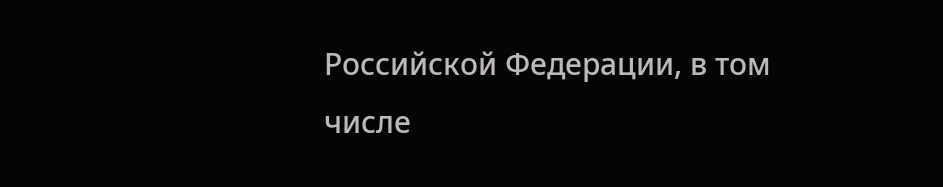Российской Федерации, в том числе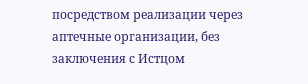посредством реализации через аптечные организации, без заключения с Истцом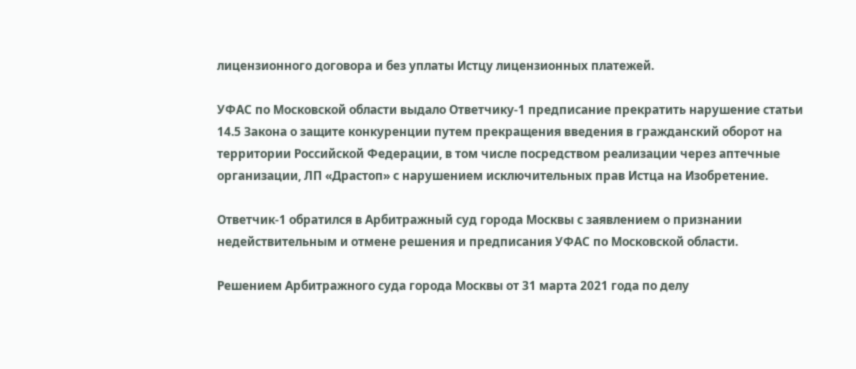лицензионного договора и без уплаты Истцу лицензионных платежей.

УФАС по Московской области выдало Ответчику-1 предписание прекратить нарушение статьи 14.5 Закона о защите конкуренции путем прекращения введения в гражданский оборот на территории Российской Федерации, в том числе посредством реализации через аптечные организации, ЛП «Драстоп» с нарушением исключительных прав Истца на Изобретение.

Ответчик-1 обратился в Арбитражный суд города Москвы с заявлением о признании недействительным и отмене решения и предписания УФАС по Московской области.

Решением Арбитражного суда города Москвы от 31 марта 2021 года по делу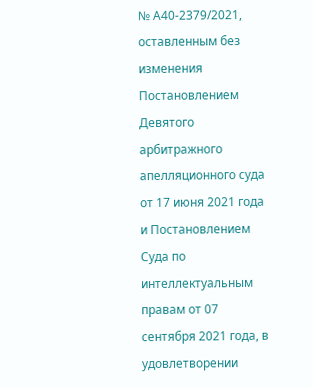№ А40-2379/2021, оставленным без изменения Постановлением Девятого арбитражного апелляционного суда от 17 июня 2021 года и Постановлением Суда по интеллектуальным правам от 07 сентября 2021 года, в удовлетворении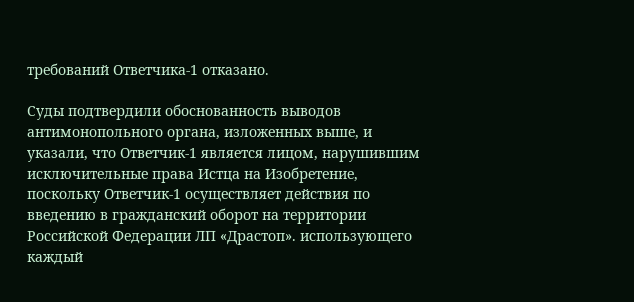требований Ответчика-1 отказано.

Суды подтвердили обоснованность выводов антимонопольного органа, изложенных выше, и указали, что Ответчик-1 является лицом, нарушившим исключительные права Истца на Изобретение, поскольку Ответчик-1 осуществляет действия по введению в гражданский оборот на территории Российской Федерации ЛП «Драстоп». использующего каждый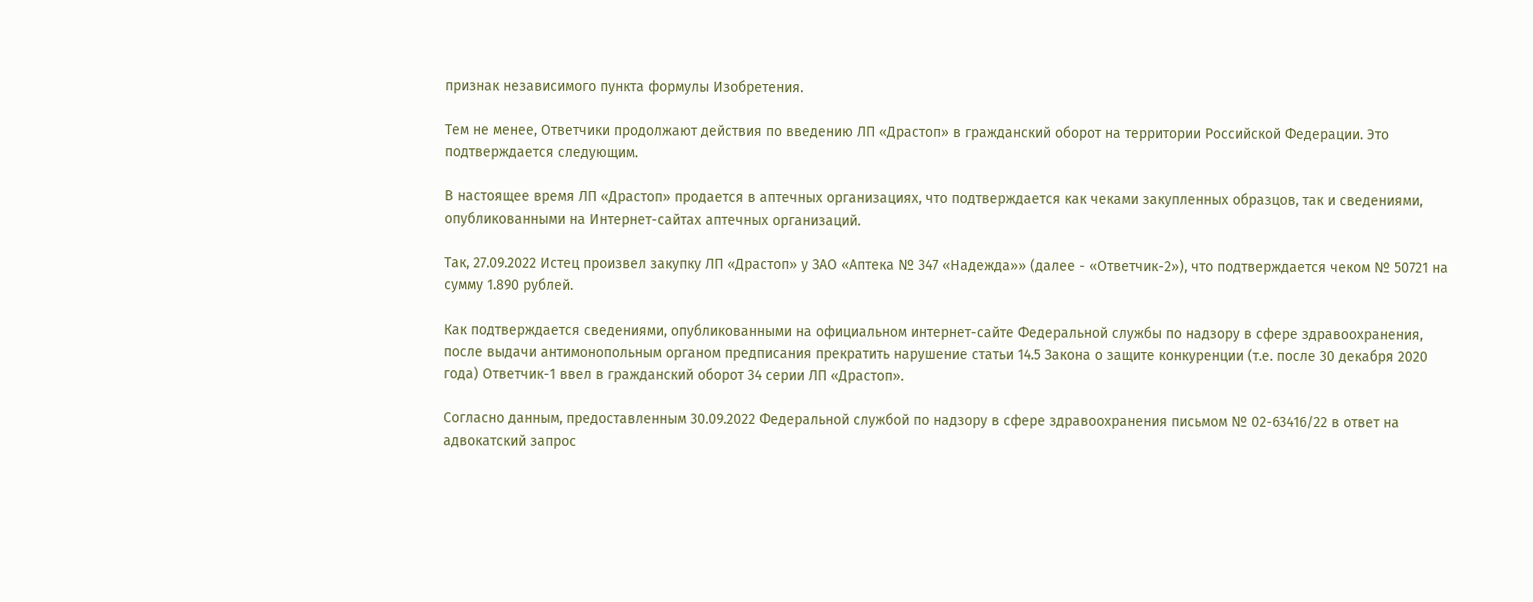признак независимого пункта формулы Изобретения.

Тем не менее, Ответчики продолжают действия по введению ЛП «Драстоп» в гражданский оборот на территории Российской Федерации. Это подтверждается следующим.

В настоящее время ЛП «Драстоп» продается в аптечных организациях, что подтверждается как чеками закупленных образцов, так и сведениями, опубликованными на Интернет-сайтах аптечных организаций.

Так, 27.09.2022 Истец произвел закупку ЛП «Драстоп» у ЗАО «Аптека № 347 «Надежда»» (далее - «Ответчик-2»), что подтверждается чеком № 50721 на сумму 1.890 рублей.

Как подтверждается сведениями, опубликованными на официальном интернет-сайте Федеральной службы по надзору в сфере здравоохранения, после выдачи антимонопольным органом предписания прекратить нарушение статьи 14.5 Закона о защите конкуренции (т.е. после 30 декабря 2020 года) Ответчик-1 ввел в гражданский оборот 34 серии ЛП «Драстоп».

Согласно данным, предоставленным 30.09.2022 Федеральной службой по надзору в сфере здравоохранения письмом № 02-63416/22 в ответ на адвокатский запрос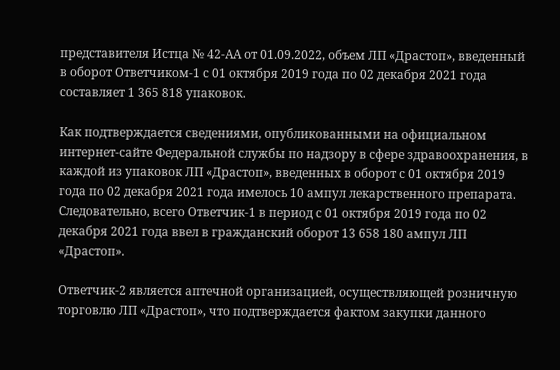представителя Истца № 42-АА от 01.09.2022, объем ЛП «Драстоп», введенный в оборот Ответчиком-1 с 01 октября 2019 года по 02 декабря 2021 года составляет 1 365 818 упаковок.

Как подтверждается сведениями, опубликованными на официальном интернет-сайте Федеральной службы по надзору в сфере здравоохранения, в каждой из упаковок ЛП «Драстоп», введенных в оборот с 01 октября 2019 года по 02 декабря 2021 года имелось 10 ампул лекарственного препарата. Следовательно, всего Ответчик-1 в период с 01 октября 2019 года по 02 декабря 2021 года ввел в гражданский оборот 13 658 180 ампул ЛП «Драстоп».

Ответчик-2 является аптечной организацией, осуществляющей розничную торговлю ЛП «Драстоп», что подтверждается фактом закупки данного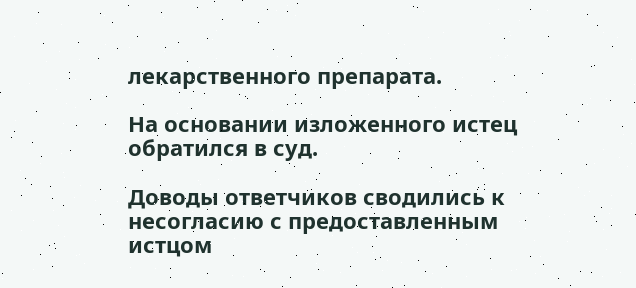лекарственного препарата.

На основании изложенного истец обратился в суд.

Доводы ответчиков сводились к несогласию с предоставленным истцом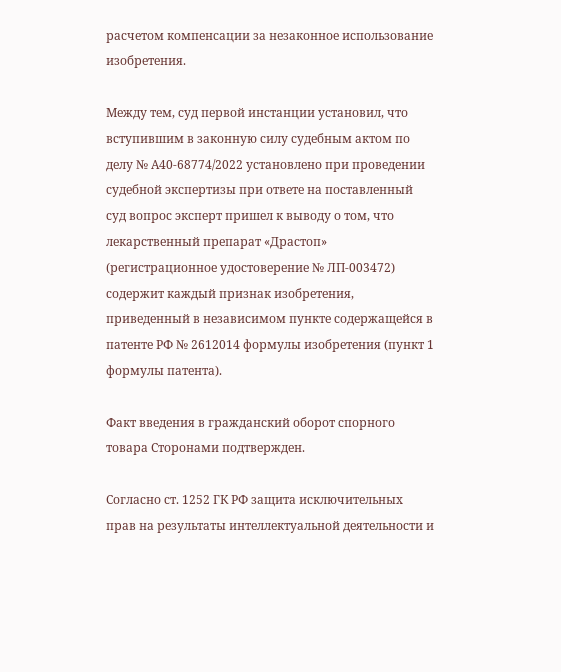расчетом компенсации за незаконное использование изобретения.

Между тем, суд первой инстанции установил, что вступившим в законную силу судебным актом по делу № А40-68774/2022 установлено при проведении судебной экспертизы при ответе на поставленный суд вопрос эксперт пришел к выводу о том, что лекарственный препарат «Драстоп» (регистрационное удостоверение № ЛП-003472) содержит каждый признак изобретения, приведенный в независимом пункте содержащейся в патенте РФ № 2612014 формулы изобретения (пункт 1 формулы патента).

Факт введения в гражданский оборот спорного товара Сторонами подтвержден.

Согласно ст. 1252 ГК РФ защита исключительных прав на результаты интеллектуальной деятельности и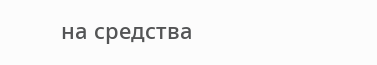на средства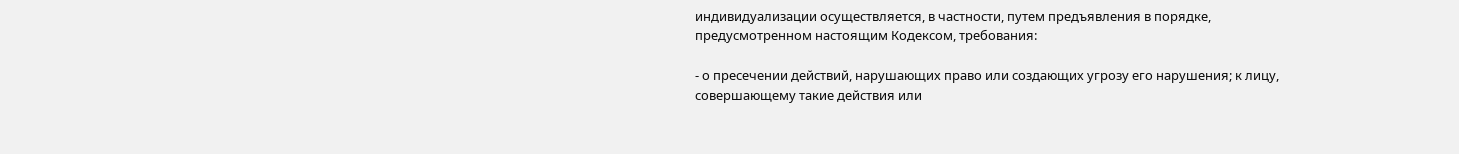индивидуализации осуществляется, в частности, путем предъявления в порядке, предусмотренном настоящим Кодексом, требования:

- о пресечении действий, нарушающих право или создающих угрозу его нарушения; к лицу, совершающему такие действия или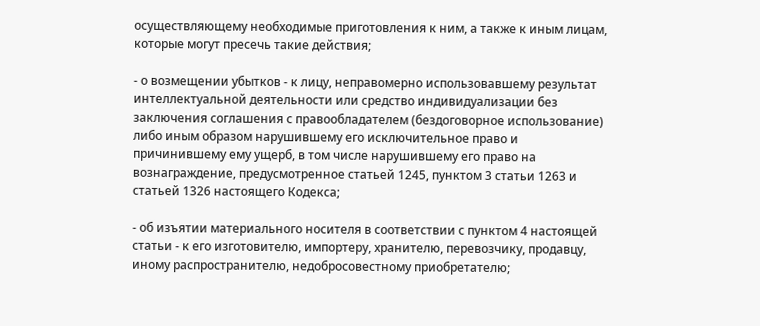осуществляющему необходимые приготовления к ним, а также к иным лицам, которые могут пресечь такие действия;

- о возмещении убытков - к лицу, неправомерно использовавшему результат интеллектуальной деятельности или средство индивидуализации без заключения соглашения с правообладателем (бездоговорное использование) либо иным образом нарушившему его исключительное право и причинившему ему ущерб, в том числе нарушившему его право на вознаграждение, предусмотренное статьей 1245, пунктом 3 статьи 1263 и статьей 1326 настоящего Кодекса;

- об изъятии материального носителя в соответствии с пунктом 4 настоящей статьи - к его изготовителю, импортеру, хранителю, перевозчику, продавцу, иному распространителю, недобросовестному приобретателю;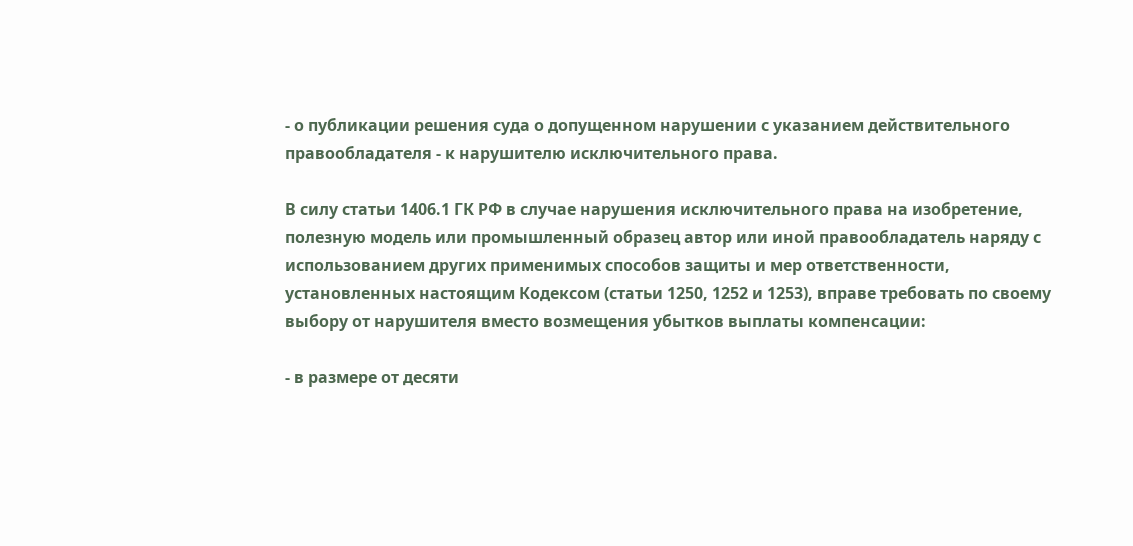- о публикации решения суда о допущенном нарушении с указанием действительного правообладателя - к нарушителю исключительного права.

В силу статьи 1406.1 ГК РФ в случае нарушения исключительного права на изобретение, полезную модель или промышленный образец автор или иной правообладатель наряду с использованием других применимых способов защиты и мер ответственности, установленных настоящим Кодексом (статьи 1250, 1252 и 1253), вправе требовать по своему выбору от нарушителя вместо возмещения убытков выплаты компенсации:

- в размере от десяти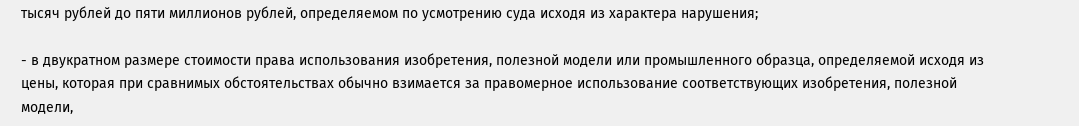тысяч рублей до пяти миллионов рублей, определяемом по усмотрению суда исходя из характера нарушения;

- в двукратном размере стоимости права использования изобретения, полезной модели или промышленного образца, определяемой исходя из цены, которая при сравнимых обстоятельствах обычно взимается за правомерное использование соответствующих изобретения, полезной модели,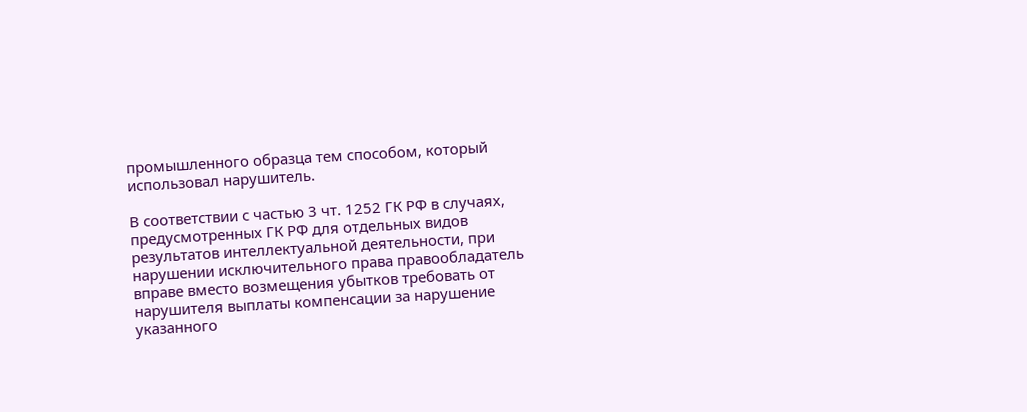промышленного образца тем способом, который использовал нарушитель.

В соответствии с частью 3 чт. 1252 ГК РФ в случаях, предусмотренных ГК РФ для отдельных видов результатов интеллектуальной деятельности, при нарушении исключительного права правообладатель вправе вместо возмещения убытков требовать от нарушителя выплаты компенсации за нарушение указанного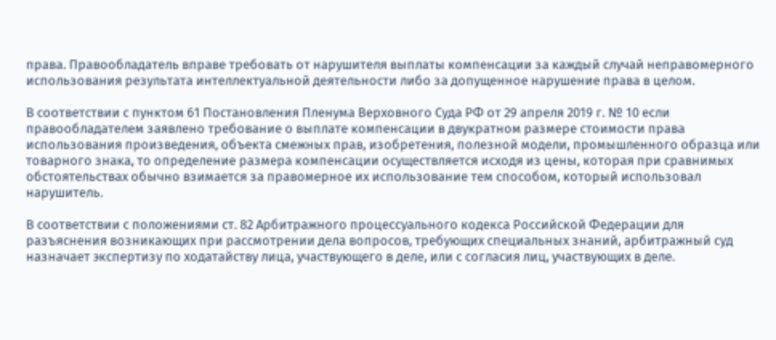права. Правообладатель вправе требовать от нарушителя выплаты компенсации за каждый случай неправомерного использования результата интеллектуальной деятельности либо за допущенное нарушение права в целом.

В соответствии с пунктом 61 Постановления Пленума Верховного Суда РФ от 29 апреля 2019 г. № 10 если правообладателем заявлено требование о выплате компенсации в двукратном размере стоимости права использования произведения, объекта смежных прав, изобретения, полезной модели, промышленного образца или товарного знака, то определение размера компенсации осуществляется исходя из цены, которая при сравнимых обстоятельствах обычно взимается за правомерное их использование тем способом, который использовал нарушитель.

В соответствии с положениями ст. 82 Арбитражного процессуального кодекса Российской Федерации для разъяснения возникающих при рассмотрении дела вопросов, требующих специальных знаний, арбитражный суд назначает экспертизу по ходатайству лица, участвующего в деле, или с согласия лиц, участвующих в деле.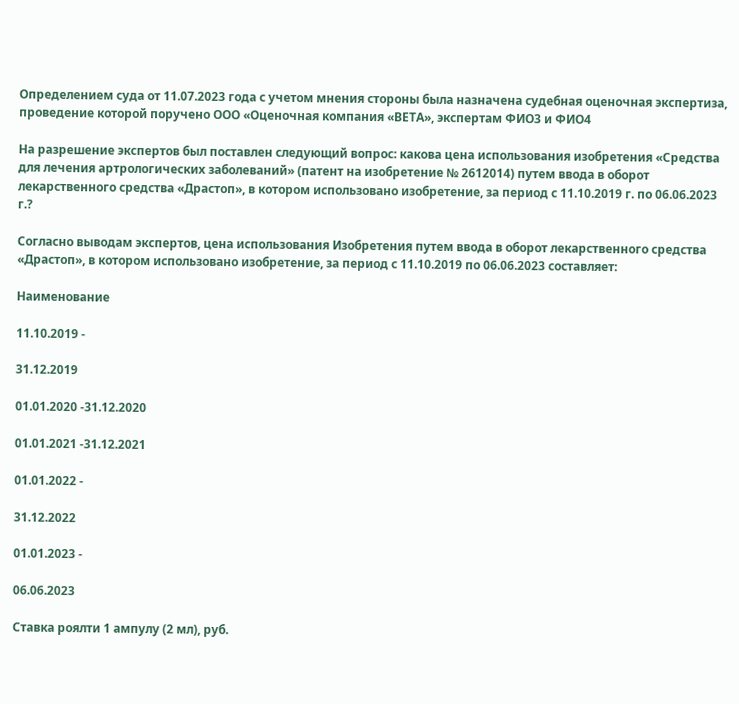Определением суда от 11.07.2023 года с учетом мнения стороны была назначена судебная оценочная экспертиза, проведение которой поручено ООО «Оценочная компания «ВЕТА», экспертам ФИО3 и ФИО4

На разрешение экспертов был поставлен следующий вопрос: какова цена использования изобретения «Средства для лечения артрологических заболеваний» (патент на изобретение № 2612014) путем ввода в оборот лекарственного средства «Драстоп», в котором использовано изобретение, за период с 11.10.2019 г. по 06.06.2023 г.?

Согласно выводам экспертов, цена использования Изобретения путем ввода в оборот лекарственного средства «Драстоп», в котором использовано изобретение, за период с 11.10.2019 по 06.06.2023 составляет:

Наименование

11.10.2019 -

31.12.2019

01.01.2020 -31.12.2020

01.01.2021 -31.12.2021

01.01.2022 -

31.12.2022

01.01.2023 -

06.06.2023

Ставка роялти 1 ампулу (2 мл), руб.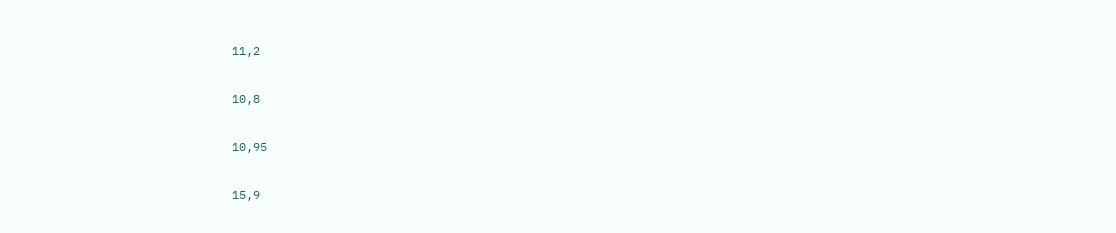11,2

10,8

10,95

15,9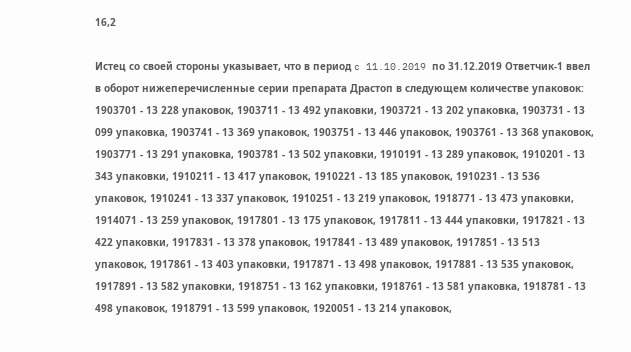16,2

Истец со своей стороны указывает, что в период c 11.10.2019 по 31.12.2019 Ответчик-1 ввел в оборот нижеперечисленные серии препарата Драстоп в следующем количестве упаковок: 1903701 - 13 228 упаковок, 1903711 - 13 492 упаковки, 1903721 - 13 202 упаковка, 1903731 - 13 099 упаковка, 1903741 - 13 369 упаковок, 1903751 - 13 446 упаковок, 1903761 - 13 368 упаковок, 1903771 - 13 291 упаковка, 1903781 - 13 502 упаковки, 1910191 - 13 289 упаковок, 1910201 - 13 343 упаковки, 1910211 - 13 417 упаковок, 1910221 - 13 185 упаковок, 1910231 - 13 536 упаковок, 1910241 - 13 337 упаковок, 1910251 - 13 219 упаковок, 1918771 - 13 473 упаковки, 1914071 - 13 259 упаковок, 1917801 - 13 175 упаковок, 1917811 - 13 444 упаковки, 1917821 - 13 422 упаковки, 1917831 - 13 378 упаковок, 1917841 - 13 489 упаковок, 1917851 - 13 513 упаковок, 1917861 - 13 403 упаковки, 1917871 - 13 498 упаковок, 1917881 - 13 535 упаковок, 1917891 - 13 582 упаковки, 1918751 - 13 162 упаковки, 1918761 - 13 581 упаковка, 1918781 - 13 498 упаковок, 1918791 - 13 599 упаковок, 1920051 - 13 214 упаковок,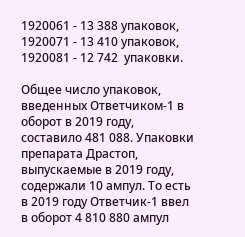1920061 - 13 388 упаковок, 1920071 - 13 410 упаковок, 1920081 - 12 742  упаковки.

Общее число упаковок, введенных Ответчиком-1 в оборот в 2019 году, составило 481 088. Упаковки препарата Драстоп, выпускаемые в 2019 году, содержали 10 ампул. То есть в 2019 году Ответчик-1 ввел в оборот 4 810 880 ампул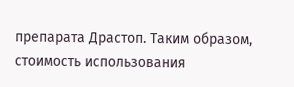препарата Драстоп. Таким образом, стоимость использования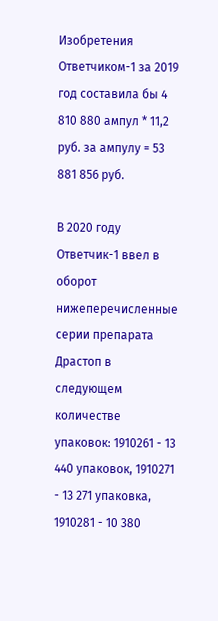Изобретения Ответчиком-1 за 2019 год составила бы 4 810 880 ампул * 11,2 руб. за ампулу = 53 881 856 руб.

В 2020 году Ответчик-1 ввел в оборот нижеперечисленные серии препарата Драстоп в следующем количестве упаковок: 1910261 - 13 440 упаковок, 1910271 - 13 271 упаковка, 1910281 - 10 380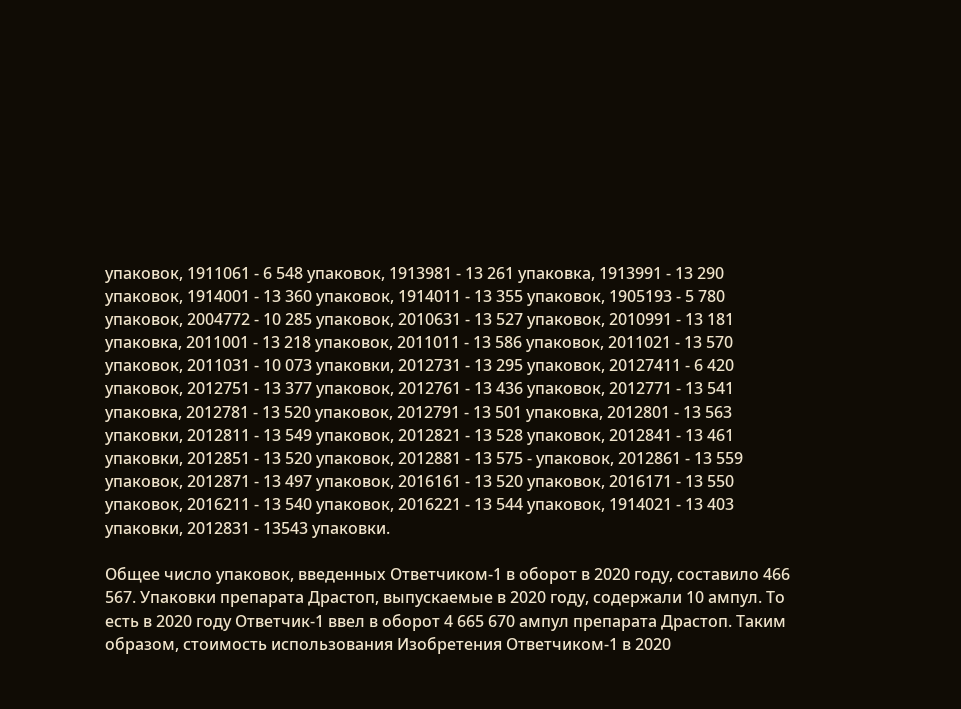упаковок, 1911061 - 6 548 упаковок, 1913981 - 13 261 упаковка, 1913991 - 13 290 упаковок, 1914001 - 13 360 упаковок, 1914011 - 13 355 упаковок, 1905193 - 5 780 упаковок, 2004772 - 10 285 упаковок, 2010631 - 13 527 упаковок, 2010991 - 13 181 упаковка, 2011001 - 13 218 упаковок, 2011011 - 13 586 упаковок, 2011021 - 13 570 упаковок, 2011031 - 10 073 упаковки, 2012731 - 13 295 упаковок, 20127411 - 6 420 упаковок, 2012751 - 13 377 упаковок, 2012761 - 13 436 упаковок, 2012771 - 13 541 упаковка, 2012781 - 13 520 упаковок, 2012791 - 13 501 упаковка, 2012801 - 13 563 упаковки, 2012811 - 13 549 упаковок, 2012821 - 13 528 упаковок, 2012841 - 13 461 упаковки, 2012851 - 13 520 упаковок, 2012881 - 13 575 - упаковок, 2012861 - 13 559 упаковок, 2012871 - 13 497 упаковок, 2016161 - 13 520 упаковок, 2016171 - 13 550 упаковок, 2016211 - 13 540 упаковок, 2016221 - 13 544 упаковок, 1914021 - 13 403 упаковки, 2012831 - 13543 упаковки.

Общее число упаковок, введенных Ответчиком-1 в оборот в 2020 году, составило 466 567. Упаковки препарата Драстоп, выпускаемые в 2020 году, содержали 10 ампул. То есть в 2020 году Ответчик-1 ввел в оборот 4 665 670 ампул препарата Драстоп. Таким образом, стоимость использования Изобретения Ответчиком-1 в 2020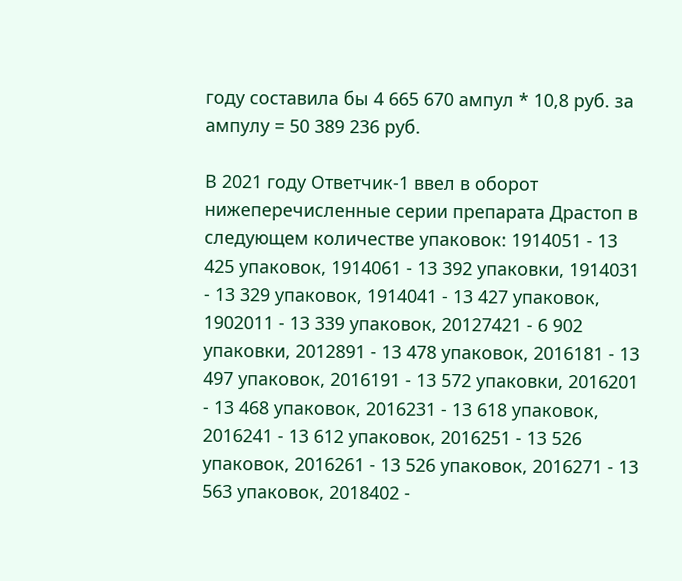году составила бы 4 665 670 ампул * 10,8 руб. за ампулу = 50 389 236 руб.

В 2021 году Ответчик-1 ввел в оборот нижеперечисленные серии препарата Драстоп в следующем количестве упаковок: 1914051 - 13 425 упаковок, 1914061 - 13 392 упаковки, 1914031 - 13 329 упаковок, 1914041 - 13 427 упаковок, 1902011 - 13 339 упаковок, 20127421 - 6 902 упаковки, 2012891 - 13 478 упаковок, 2016181 - 13 497 упаковок, 2016191 - 13 572 упаковки, 2016201 - 13 468 упаковок, 2016231 - 13 618 упаковок, 2016241 - 13 612 упаковок, 2016251 - 13 526 упаковок, 2016261 - 13 526 упаковок, 2016271 - 13 563 упаковок, 2018402 -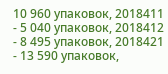10 960 упаковок, 2018411 - 5 040 упаковок, 2018412 - 8 495 упаковок, 2018421 - 13 590 упаковок,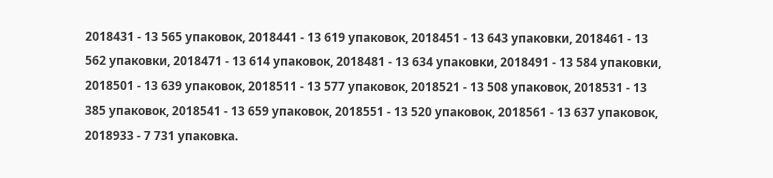2018431 - 13 565 упаковок, 2018441 - 13 619 упаковок, 2018451 - 13 643 упаковки, 2018461 - 13 562 упаковки, 2018471 - 13 614 упаковок, 2018481 - 13 634 упаковки, 2018491 - 13 584 упаковки, 2018501 - 13 639 упаковок, 2018511 - 13 577 упаковок, 2018521 - 13 508 упаковок, 2018531 - 13 385 упаковок, 2018541 - 13 659 упаковок, 2018551 - 13 520 упаковок, 2018561 - 13 637 упаковок, 2018933 - 7 731 упаковка.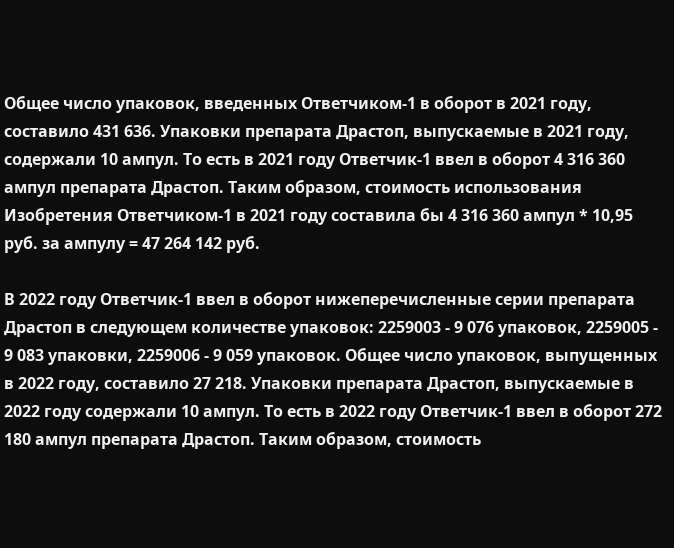Общее число упаковок, введенных Ответчиком-1 в оборот в 2021 году, составило 431 636. Упаковки препарата Драстоп, выпускаемые в 2021 году, содержали 10 ампул. То есть в 2021 году Ответчик-1 ввел в оборот 4 316 360 ампул препарата Драстоп. Таким образом, стоимость использования Изобретения Ответчиком-1 в 2021 году составила бы 4 316 360 ампул * 10,95 руб. за ампулу = 47 264 142 руб.

В 2022 году Ответчик-1 ввел в оборот нижеперечисленные серии препарата Драстоп в следующем количестве упаковок: 2259003 - 9 076 упаковок, 2259005 - 9 083 упаковки, 2259006 - 9 059 упаковок. Общее число упаковок, выпущенных в 2022 году, составило 27 218. Упаковки препарата Драстоп, выпускаемые в 2022 году содержали 10 ампул. То есть в 2022 году Ответчик-1 ввел в оборот 272 180 ампул препарата Драстоп. Таким образом, стоимость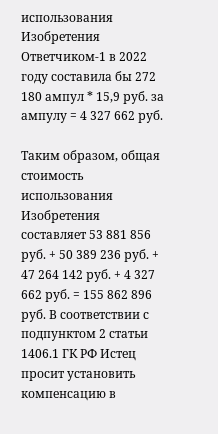использования Изобретения Ответчиком-1 в 2022 году составила бы 272 180 ампул * 15,9 руб. за ампулу = 4 327 662 руб.

Таким образом, общая стоимость использования Изобретения составляет 53 881 856 руб. + 50 389 236 руб. + 47 264 142 руб. + 4 327 662 руб. = 155 862 896 руб. В соответствии с подпунктом 2 статьи 1406.1 ГК РФ Истец просит установить компенсацию в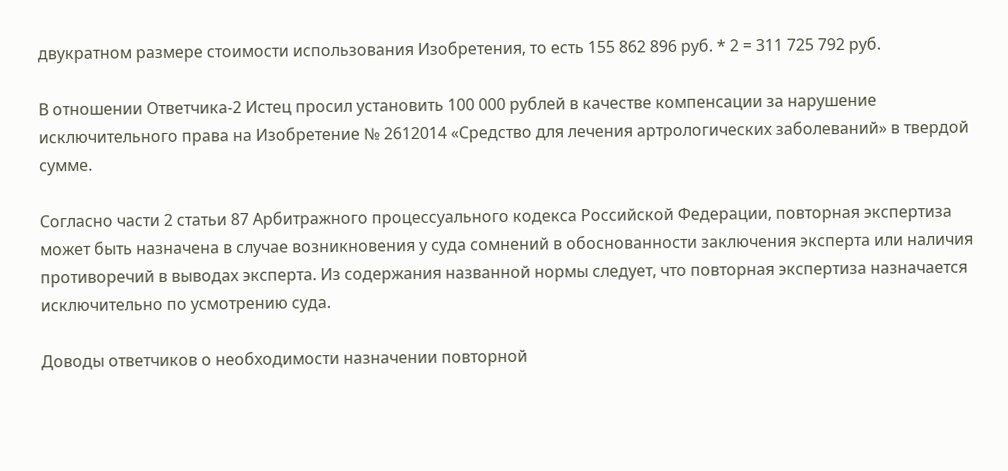двукратном размере стоимости использования Изобретения, то есть 155 862 896 руб. * 2 = 311 725 792 руб.

В отношении Ответчика-2 Истец просил установить 100 000 рублей в качестве компенсации за нарушение исключительного права на Изобретение № 2612014 «Средство для лечения артрологических заболеваний» в твердой сумме.

Согласно части 2 статьи 87 Арбитражного процессуального кодекса Российской Федерации, повторная экспертиза может быть назначена в случае возникновения у суда сомнений в обоснованности заключения эксперта или наличия противоречий в выводах эксперта. Из содержания названной нормы следует, что повторная экспертиза назначается исключительно по усмотрению суда.

Доводы ответчиков о необходимости назначении повторной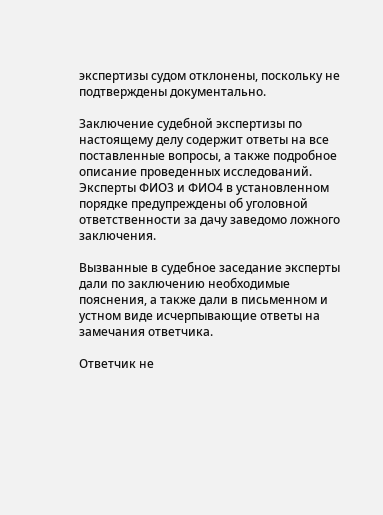экспертизы судом отклонены, поскольку не подтверждены документально.

Заключение судебной экспертизы по настоящему делу содержит ответы на все поставленные вопросы, а также подробное описание проведенных исследований. Эксперты ФИО3 и ФИО4 в установленном порядке предупреждены об уголовной ответственности за дачу заведомо ложного заключения.

Вызванные в судебное заседание эксперты дали по заключению необходимые пояснения, а также дали в письменном и устном виде исчерпывающие ответы на замечания ответчика.

Ответчик не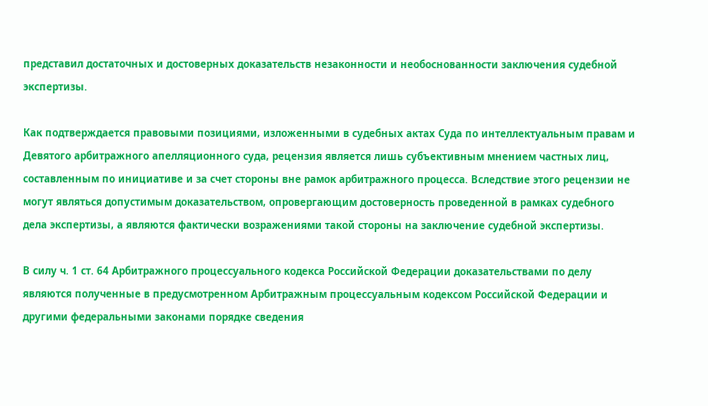представил достаточных и достоверных доказательств незаконности и необоснованности заключения судебной экспертизы.

Как подтверждается правовыми позициями, изложенными в судебных актах Суда по интеллектуальным правам и Девятого арбитражного апелляционного суда, рецензия является лишь субъективным мнением частных лиц, составленным по инициативе и за счет стороны вне рамок арбитражного процесса. Вследствие этого рецензии не могут являться допустимым доказательством, опровергающим достоверность проведенной в рамках судебного дела экспертизы, а являются фактически возражениями такой стороны на заключение судебной экспертизы.

В силу ч. 1 ст. 64 Арбитражного процессуального кодекса Российской Федерации доказательствами по делу являются полученные в предусмотренном Арбитражным процессуальным кодексом Российской Федерации и другими федеральными законами порядке сведения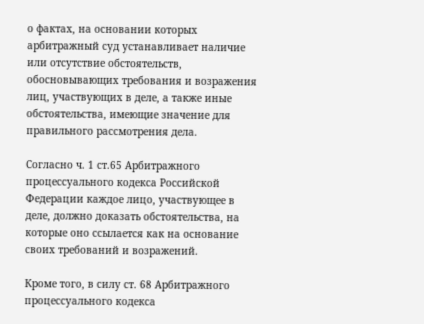о фактах, на основании которых арбитражный суд устанавливает наличие или отсутствие обстоятельств, обосновывающих требования и возражения лиц, участвующих в деле, а также иные обстоятельства, имеющие значение для правильного рассмотрения дела.

Согласно ч. 1 ст.65 Арбитражного процессуального кодекса Российской Федерации каждое лицо, участвующее в деле, должно доказать обстоятельства, на которые оно ссылается как на основание своих требований и возражений.

Кроме того, в силу ст. 68 Арбитражного процессуального кодекса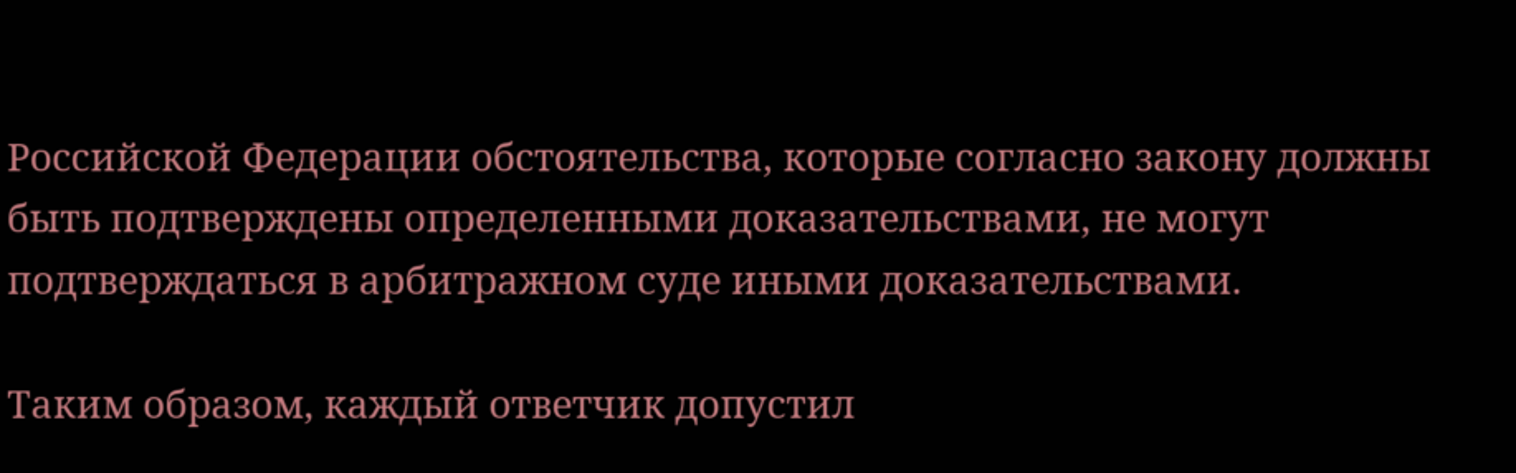Российской Федерации обстоятельства, которые согласно закону должны быть подтверждены определенными доказательствами, не могут подтверждаться в арбитражном суде иными доказательствами.

Таким образом, каждый ответчик допустил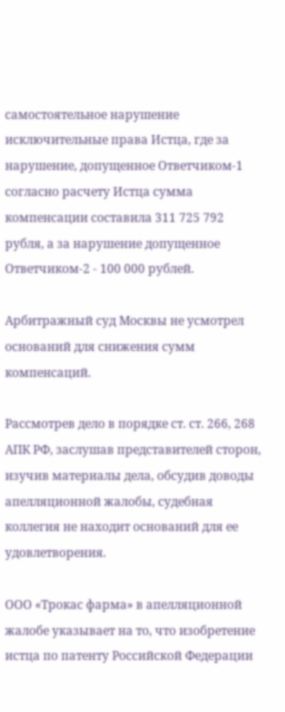самостоятельное нарушение исключительные права Истца, где за нарушение, допущенное Ответчиком-1 согласно расчету Истца сумма компенсации составила 311 725 792 рубля, а за нарушение допущенное Ответчиком-2 - 100 000 рублей.

Арбитражный суд Москвы не усмотрел оснований для снижения сумм компенсаций.

Рассмотрев дело в порядке ст. ст. 266, 268 АПК РФ, заслушав представителей сторон, изучив материалы дела, обсудив доводы апелляционной жалобы, судебная коллегия не находит оснований для ее удовлетворения.

ООО «Трокас фарма» в апелляционной жалобе указывает на то, что изобретение истца по патенту Российской Федерации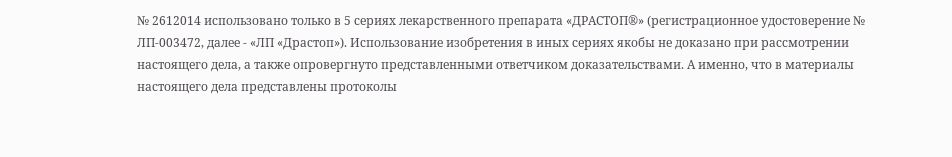№ 2612014 использовано только в 5 сериях лекарственного препарата «ДРАСТОП®» (регистрационное удостоверение № ЛП-003472, далее - «ЛП «Драстоп»). Использование изобретения в иных сериях якобы не доказано при рассмотрении настоящего дела, а также опровергнуто представленными ответчиком доказательствами. А именно, что в материалы настоящего дела представлены протоколы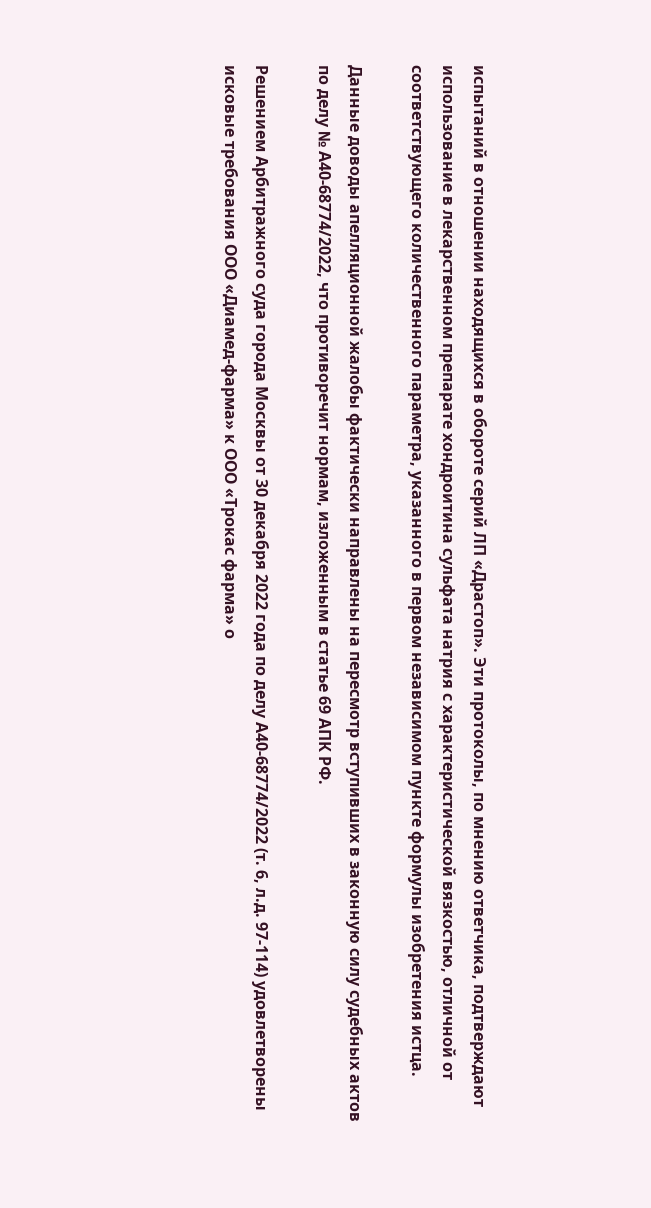испытаний в отношении находящихся в обороте серий ЛП «Драстоп». Эти протоколы, по мнению ответчика, подтверждают использование в лекарственном препарате хондроитина сульфата натрия с характеристической вязкостью, отличной от соответствующего количественного параметра, указанного в первом независимом пункте формулы изобретения истца.

Данные доводы апелляционной жалобы фактически направлены на пересмотр вступивших в законную силу судебных актов по делу № А40-68774/2022, что противоречит нормам, изложенным в статье 69 АПК РФ.

Решением Арбитражного суда города Москвы от 30 декабря 2022 года по делу А40-68774/2022 (т. 6, л.д. 97-114) удовлетворены исковые требования ООО «Диамед-фарма» к ООО «Трокас фарма» о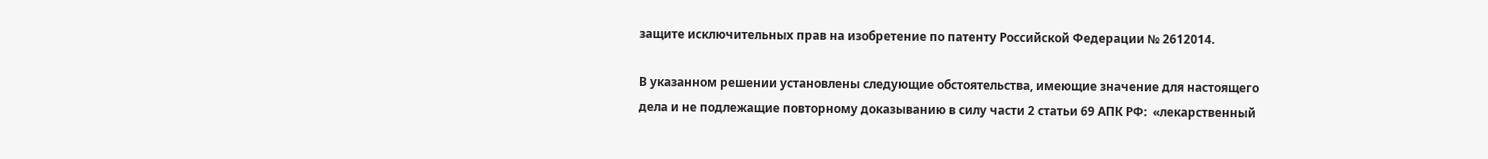защите исключительных прав на изобретение по патенту Российской Федерации № 2612014.

В указанном решении установлены следующие обстоятельства, имеющие значение для настоящего дела и не подлежащие повторному доказыванию в силу части 2 статьи 69 АПК РФ:  «лекарственный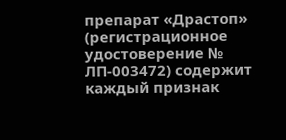препарат «Драстоп» (регистрационное удостоверение № ЛП-003472) содержит каждый признак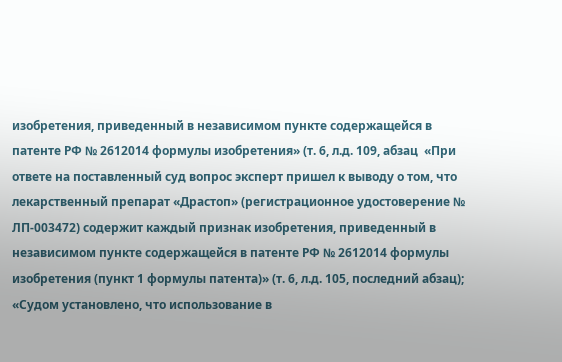изобретения, приведенный в независимом пункте содержащейся в патенте РФ № 2612014 формулы изобретения» (т. 6, л.д. 109, абзац  «При ответе на поставленный суд вопрос эксперт пришел к выводу о том, что лекарственный препарат «Драстоп» (регистрационное удостоверение № ЛП-003472) содержит каждый признак изобретения, приведенный в независимом пункте содержащейся в патенте РФ № 2612014 формулы изобретения (пункт 1 формулы патента)» (т. 6, л.д. 105, последний абзац);  «Судом установлено, что использование в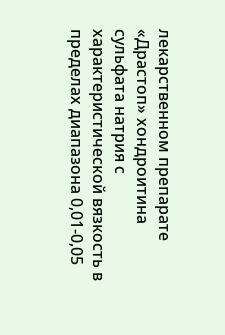лекарственном препарате «Драстоп» хондроитина сульфата натрия с характеристической вязкость в пределах диапазона 0,01-0,05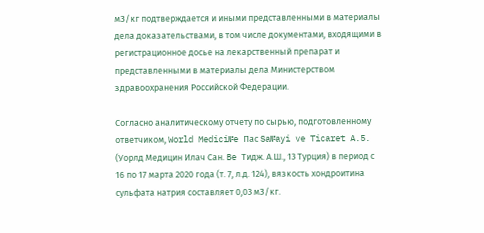мЗ/кг подтверждается и иными представленными в материалы дела доказательствами, в том числе документами, входящими в регистрационное досье на лекарственный препарат и представленными в материалы дела Министерством здравоохранения Российской Федерации.

Согласно аналитическому отчету по сырью, подготовленному ответчиком, World Medici№e Пас Sa№ayi ve Ticaret A.5. (Уорлд Медицин Илач Сан. Be Тидж. А.Ш., 13 Турция) в период с 16 по 17 марта 2020 года (т. 7, л.д. 124), вязкость хондроитина сульфата натрия составляет 0,03 мЗ/кг.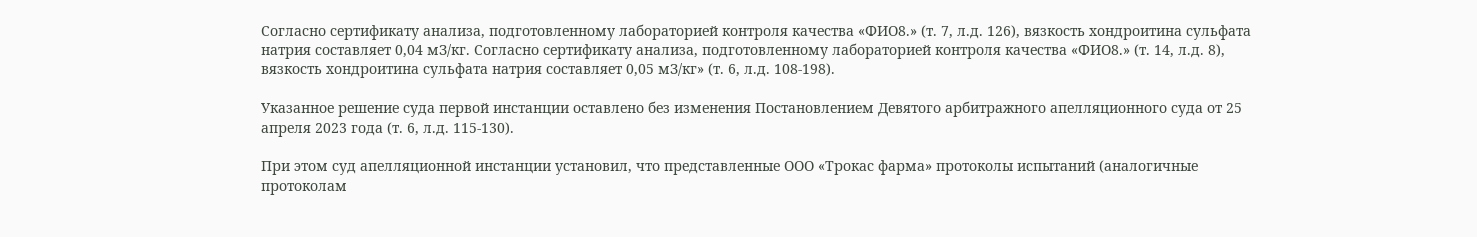Согласно сертификату анализа, подготовленному лабораторией контроля качества «ФИО8.» (т. 7, л.д. 126), вязкость хондроитина сульфата натрия составляет 0,04 мЗ/кг. Согласно сертификату анализа, подготовленному лабораторией контроля качества «ФИО8.» (т. 14, л.д. 8), вязкость хондроитина сульфата натрия составляет 0,05 мЗ/кг» (т. 6, л.д. 108-198).

Указанное решение суда первой инстанции оставлено без изменения Постановлением Девятого арбитражного апелляционного суда от 25 апреля 2023 года (т. 6, л.д. 115-130).

При этом суд апелляционной инстанции установил, что представленные ООО «Трокас фарма» протоколы испытаний (аналогичные протоколам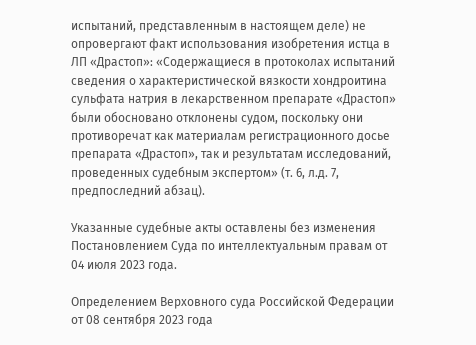испытаний, представленным в настоящем деле) не опровергают факт использования изобретения истца в ЛП «Драстоп»: «Содержащиеся в протоколах испытаний сведения о характеристической вязкости хондроитина сульфата натрия в лекарственном препарате «Драстоп» были обосновано отклонены судом, поскольку они противоречат как материалам регистрационного досье препарата «Драстоп», так и результатам исследований, проведенных судебным экспертом» (т. 6, л.д. 7, предпоследний абзац).

Указанные судебные акты оставлены без изменения Постановлением Суда по интеллектуальным правам от 04 июля 2023 года.

Определением Верховного суда Российской Федерации от 08 сентября 2023 года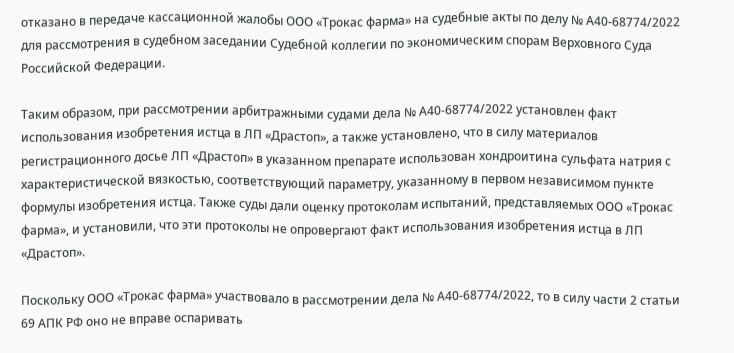отказано в передаче кассационной жалобы ООО «Трокас фарма» на судебные акты по делу № А40-68774/2022 для рассмотрения в судебном заседании Судебной коллегии по экономическим спорам Верховного Суда Российской Федерации.

Таким образом, при рассмотрении арбитражными судами дела № А40-68774/2022 установлен факт использования изобретения истца в ЛП «Драстоп», а также установлено, что в силу материалов регистрационного досье ЛП «Драстоп» в указанном препарате использован хондроитина сульфата натрия с характеристической вязкостью, соответствующий параметру, указанному в первом независимом пункте формулы изобретения истца. Также суды дали оценку протоколам испытаний, представляемых ООО «Трокас фарма», и установили, что эти протоколы не опровергают факт использования изобретения истца в ЛП «Драстоп».

Поскольку ООО «Трокас фарма» участвовало в рассмотрении дела № А40-68774/2022, то в силу части 2 статьи 69 АПК РФ оно не вправе оспаривать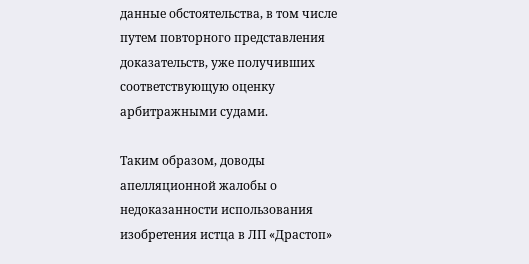данные обстоятельства, в том числе путем повторного представления доказательств, уже получивших соответствующую оценку арбитражными судами.

Таким образом, доводы апелляционной жалобы о недоказанности использования изобретения истца в ЛП «Драстоп»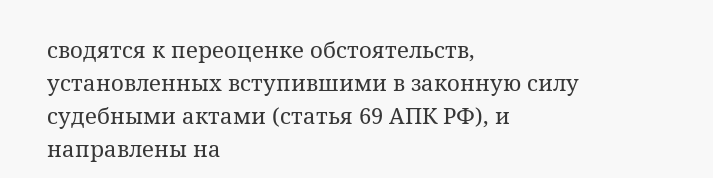сводятся к переоценке обстоятельств, установленных вступившими в законную силу судебными актами (статья 69 АПК РФ), и направлены на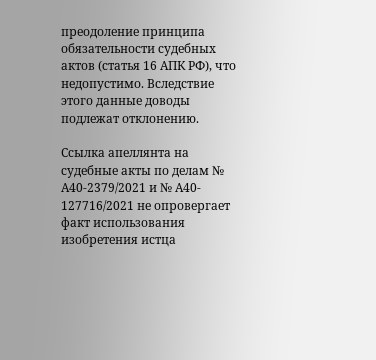преодоление принципа обязательности судебных актов (статья 16 АПК РФ), что недопустимо. Вследствие этого данные доводы подлежат отклонению.

Ссылка апеллянта на судебные акты по делам № А40-2379/2021 и № А40- 127716/2021 не опровергает факт использования изобретения истца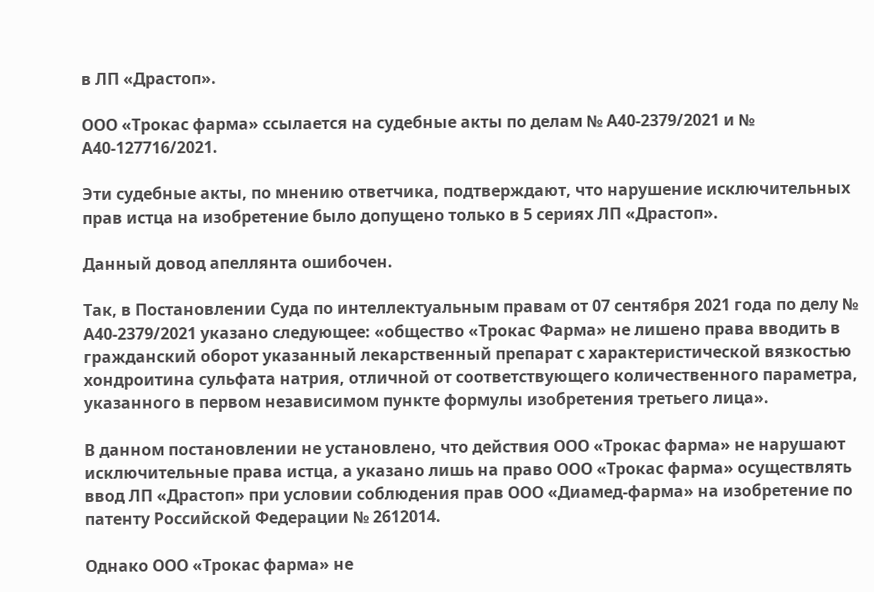в ЛП «Драстоп».

ООО «Трокас фарма» ссылается на судебные акты по делам № А40-2379/2021 и № А40-127716/2021.

Эти судебные акты, по мнению ответчика, подтверждают, что нарушение исключительных прав истца на изобретение было допущено только в 5 сериях ЛП «Драстоп».

Данный довод апеллянта ошибочен.

Так, в Постановлении Суда по интеллектуальным правам от 07 сентября 2021 года по делу № А40-2379/2021 указано следующее: «общество «Трокас Фарма» не лишено права вводить в гражданский оборот указанный лекарственный препарат с характеристической вязкостью хондроитина сульфата натрия, отличной от соответствующего количественного параметра, указанного в первом независимом пункте формулы изобретения третьего лица».

В данном постановлении не установлено, что действия ООО «Трокас фарма» не нарушают исключительные права истца, а указано лишь на право ООО «Трокас фарма» осуществлять ввод ЛП «Драстоп» при условии соблюдения прав ООО «Диамед-фарма» на изобретение по патенту Российской Федерации № 2612014.

Однако ООО «Трокас фарма» не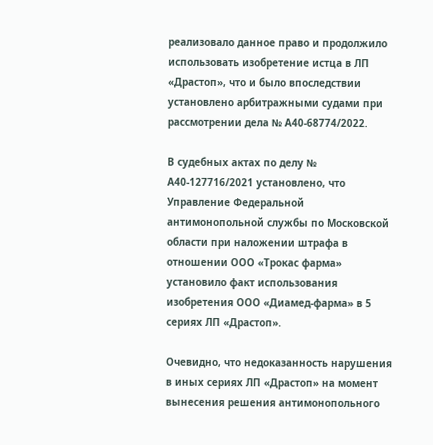реализовало данное право и продолжило использовать изобретение истца в ЛП «Драстоп», что и было впоследствии установлено арбитражными судами при рассмотрении дела № А40-68774/2022.

В судебных актах по делу № А40-127716/2021 установлено, что Управление Федеральной антимонопольной службы по Московской области при наложении штрафа в отношении ООО «Трокас фарма» установило факт использования изобретения ООО «Диамед-фарма» в 5 сериях ЛП «Драстоп».

Очевидно, что недоказанность нарушения в иных сериях ЛП «Драстоп» на момент вынесения решения антимонопольного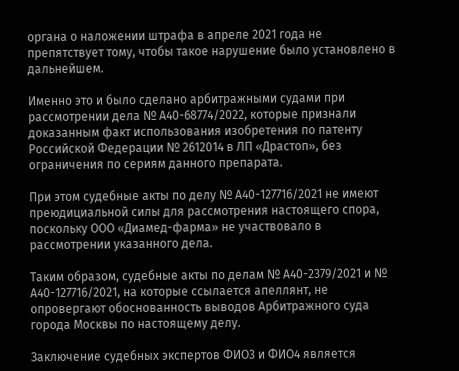органа о наложении штрафа в апреле 2021 года не препятствует тому, чтобы такое нарушение было установлено в дальнейшем.

Именно это и было сделано арбитражными судами при рассмотрении дела № А40-68774/2022, которые признали доказанным факт использования изобретения по патенту Российской Федерации № 2612014 в ЛП «Драстоп», без ограничения по сериям данного препарата.

При этом судебные акты по делу № А40-127716/2021 не имеют преюдициальной силы для рассмотрения настоящего спора, поскольку ООО «Диамед-фарма» не участвовало в рассмотрении указанного дела.

Таким образом, судебные акты по делам № А40-2379/2021 и № А40-127716/2021, на которые ссылается апеллянт, не опровергают обоснованность выводов Арбитражного суда города Москвы по настоящему делу.

Заключение судебных экспертов ФИО3 и ФИО4 является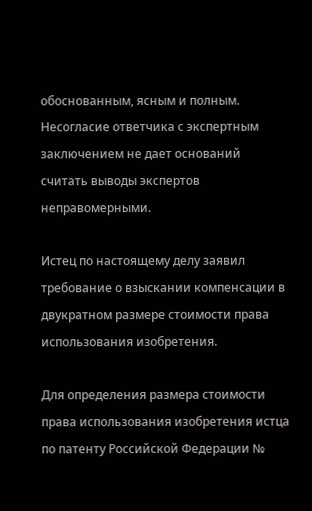обоснованным, ясным и полным. Несогласие ответчика с экспертным заключением не дает оснований считать выводы экспертов неправомерными.

Истец по настоящему делу заявил требование о взыскании компенсации в двукратном размере стоимости права использования изобретения.

Для определения размера стоимости права использования изобретения истца по патенту Российской Федерации №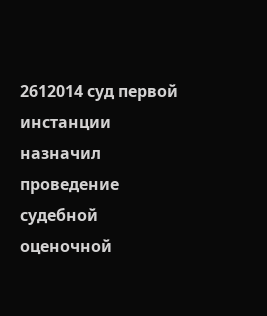2612014 суд первой инстанции назначил проведение судебной оценочной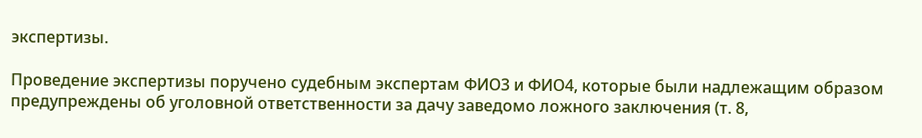экспертизы.

Проведение экспертизы поручено судебным экспертам ФИО3 и ФИО4, которые были надлежащим образом предупреждены об уголовной ответственности за дачу заведомо ложного заключения (т. 8,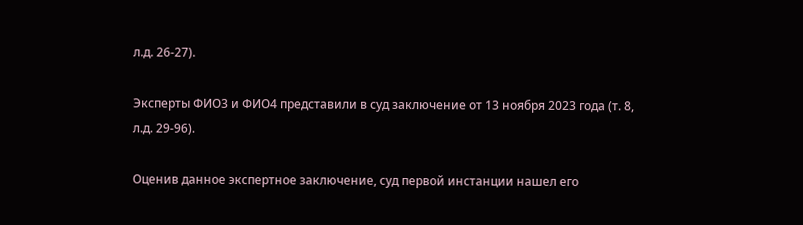л.д. 26-27).

Эксперты ФИО3 и ФИО4 представили в суд заключение от 13 ноября 2023 года (т. 8, л.д. 29-96).

Оценив данное экспертное заключение, суд первой инстанции нашел его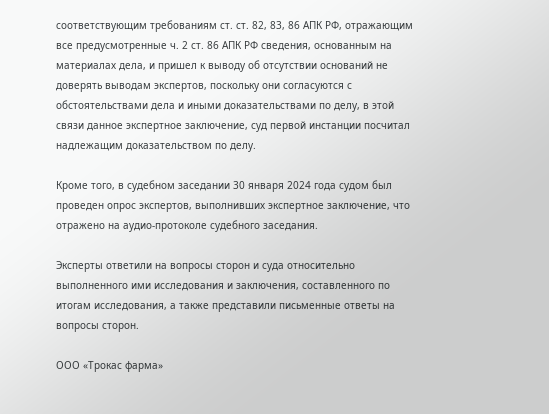соответствующим требованиям ст. ст. 82, 83, 86 АПК РФ, отражающим все предусмотренные ч. 2 ст. 86 АПК РФ сведения, основанным на материалах дела, и пришел к выводу об отсутствии оснований не доверять выводам экспертов, поскольку они согласуются с обстоятельствами дела и иными доказательствами по делу, в этой связи данное экспертное заключение, суд первой инстанции посчитал надлежащим доказательством по делу.

Кроме того, в судебном заседании 30 января 2024 года судом был проведен опрос экспертов, выполнивших экспертное заключение, что отражено на аудио-протоколе судебного заседания.

Эксперты ответили на вопросы сторон и суда относительно выполненного ими исследования и заключения, составленного по итогам исследования, а также представили письменные ответы на вопросы сторон.

ООО «Трокас фарма»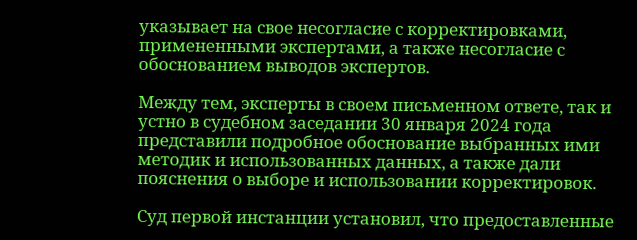указывает на свое несогласие с корректировками, примененными экспертами, а также несогласие с обоснованием выводов экспертов.

Между тем, эксперты в своем письменном ответе, так и устно в судебном заседании 30 января 2024 года представили подробное обоснование выбранных ими методик и использованных данных, а также дали пояснения о выборе и использовании корректировок.

Суд первой инстанции установил, что предоставленные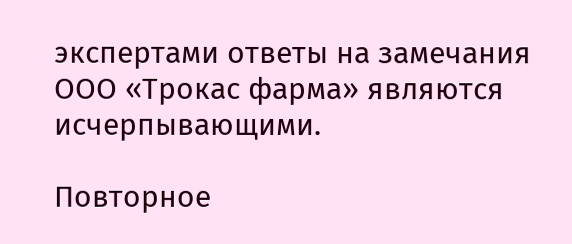экспертами ответы на замечания ООО «Трокас фарма» являются исчерпывающими.

Повторное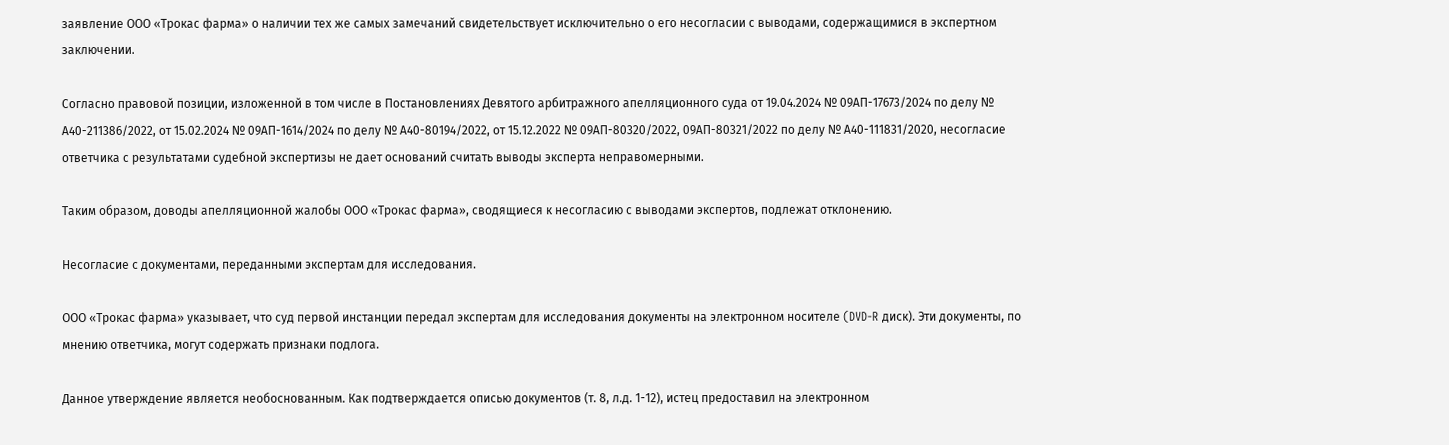заявление ООО «Трокас фарма» о наличии тех же самых замечаний свидетельствует исключительно о его несогласии с выводами, содержащимися в экспертном заключении.

Согласно правовой позиции, изложенной в том числе в Постановлениях Девятого арбитражного апелляционного суда от 19.04.2024 № 09АП-17673/2024 по делу № А40-211386/2022, от 15.02.2024 № 09АП-1614/2024 по делу № А40-80194/2022, от 15.12.2022 № 09АП-80320/2022, 09АП-80321/2022 по делу № А40-111831/2020, несогласие ответчика с результатами судебной экспертизы не дает оснований считать выводы эксперта неправомерными.

Таким образом, доводы апелляционной жалобы ООО «Трокас фарма», сводящиеся к несогласию с выводами экспертов, подлежат отклонению.

Несогласие с документами, переданными экспертам для исследования.

ООО «Трокас фарма» указывает, что суд первой инстанции передал экспертам для исследования документы на электронном носителе (DVD-R диск). Эти документы, по мнению ответчика, могут содержать признаки подлога.

Данное утверждение является необоснованным. Как подтверждается описью документов (т. 8, л.д. 1-12), истец предоставил на электронном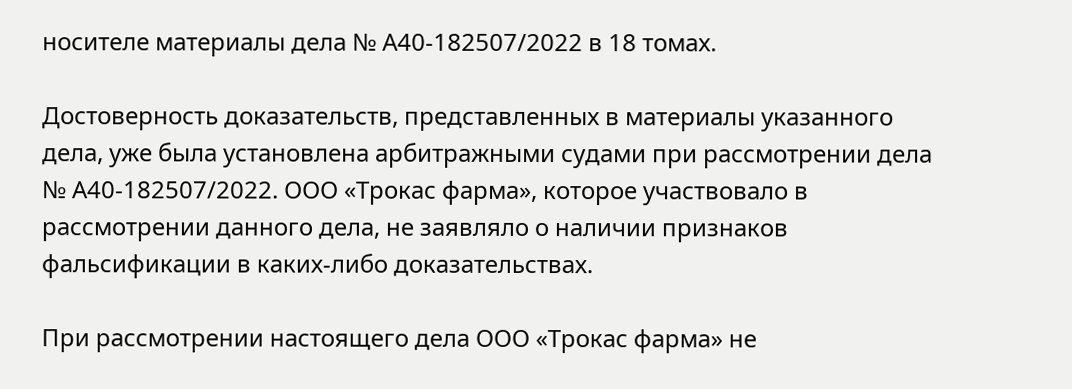носителе материалы дела № А40-182507/2022 в 18 томах.

Достоверность доказательств, представленных в материалы указанного дела, уже была установлена арбитражными судами при рассмотрении дела № А40-182507/2022. ООО «Трокас фарма», которое участвовало в рассмотрении данного дела, не заявляло о наличии признаков фальсификации в каких-либо доказательствах.

При рассмотрении настоящего дела ООО «Трокас фарма» не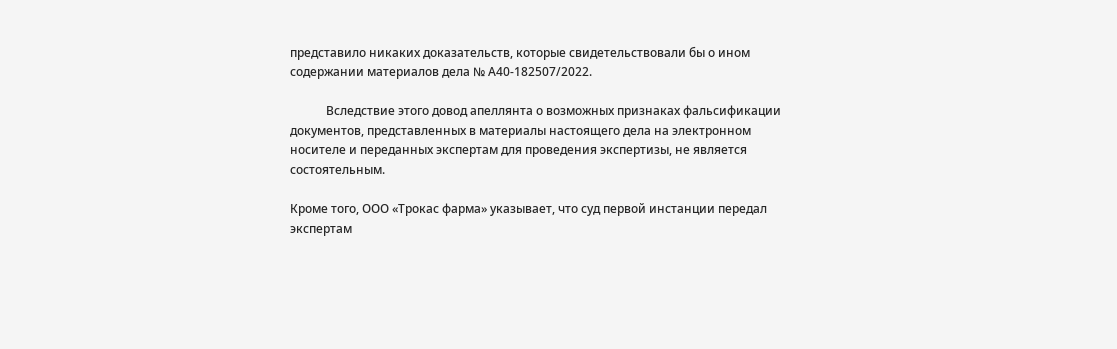представило никаких доказательств, которые свидетельствовали бы о ином содержании материалов дела № А40-182507/2022.

            Вследствие этого довод апеллянта о возможных признаках фальсификации документов, представленных в материалы настоящего дела на электронном носителе и переданных экспертам для проведения экспертизы, не является состоятельным.

Кроме того, ООО «Трокас фарма» указывает, что суд первой инстанции передал экспертам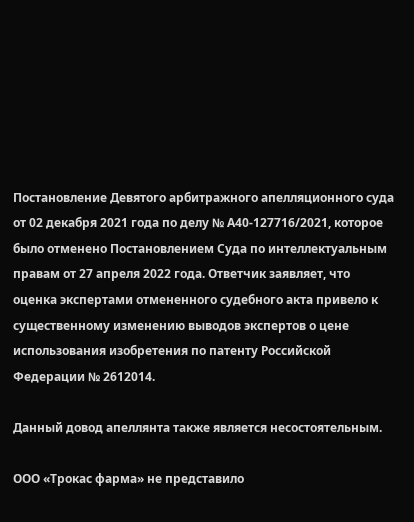Постановление Девятого арбитражного апелляционного суда от 02 декабря 2021 года по делу № А40-127716/2021, которое было отменено Постановлением Суда по интеллектуальным правам от 27 апреля 2022 года. Ответчик заявляет, что оценка экспертами отмененного судебного акта привело к существенному изменению выводов экспертов о цене использования изобретения по патенту Российской Федерации № 2612014.

Данный довод апеллянта также является несостоятельным.

ООО «Трокас фарма» не представило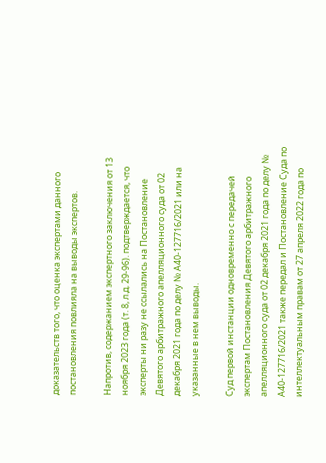доказательств того, что оценка экспертами данного постановления повлияла на выводы экспертов.

Напротив, содержанием экспертного заключения от 13 ноября 2023 года (т. 8, л.д. 29-96). подтверждается, что эксперты ни разу не ссылались на Постановление Девятого арбитражного апелляционного суда от 02 декабря 2021 года по делу № А40-127716/2021 или на указанные в нем выводы.

Суд первой инстанции одновременно с передачей экспертам Постановления Девятого арбитражного апелляционного суда от 02 декабря 2021 года по делу № А40-127716/2021 также передал и Постановление Суда по интеллектуальным правам от 27 апреля 2022 года по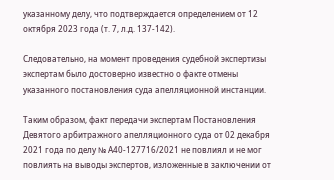указанному делу, что подтверждается определением от 12 октября 2023 года (т. 7, л.д. 137-142).

Следовательно, на момент проведения судебной экспертизы экспертам было достоверно известно о факте отмены указанного постановления суда апелляционной инстанции.

Таким образом, факт передачи экспертам Постановления Девятого арбитражного апелляционного суда от 02 декабря 2021 года по делу № А40-127716/2021 не повлиял и не мог повлиять на выводы экспертов, изложенные в заключении от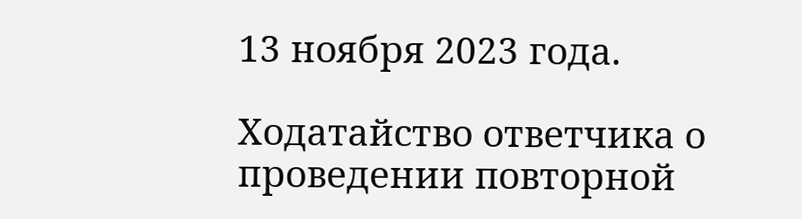13 ноября 2023 года.

Ходатайство ответчика о проведении повторной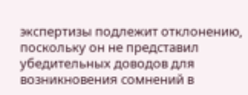экспертизы подлежит отклонению, поскольку он не представил убедительных доводов для возникновения сомнений в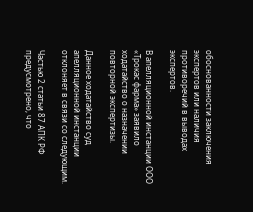обоснованности заключения экспертов или наличия противоречий в выводах экспертов.

В апелляционной инстанции ООО «Трокас фарма» заявило ходатайство о назначении повторной экспертизы.

Данное ходатайство суд апелляционной инстанции отклоняет в связи со следующим.

Частью 2 статьи 87 АПК РФ предусмотрено, что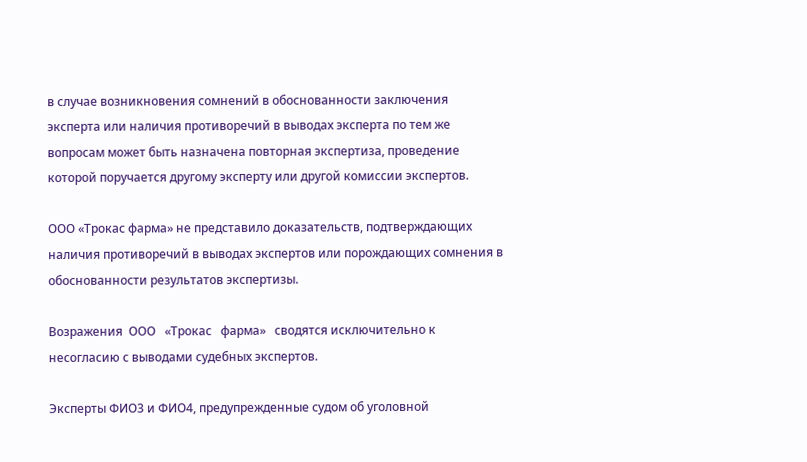в случае возникновения сомнений в обоснованности заключения эксперта или наличия противоречий в выводах эксперта по тем же вопросам может быть назначена повторная экспертиза, проведение которой поручается другому эксперту или другой комиссии экспертов.

ООО «Трокас фарма» не представило доказательств, подтверждающих наличия противоречий в выводах экспертов или порождающих сомнения в обоснованности результатов экспертизы.

Возражения  ООО   «Трокас   фарма»   сводятся исключительно к несогласию с выводами судебных экспертов.

Эксперты ФИО3 и ФИО4, предупрежденные судом об уголовной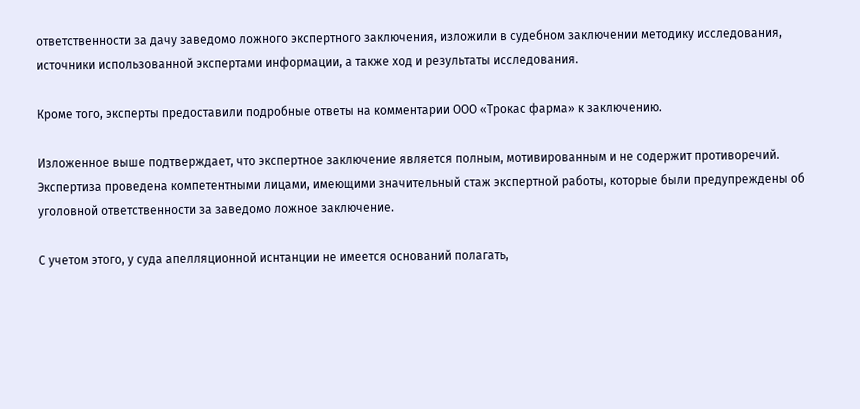ответственности за дачу заведомо ложного экспертного заключения, изложили в судебном заключении методику исследования, источники использованной экспертами информации, а также ход и результаты исследования.

Кроме того, эксперты предоставили подробные ответы на комментарии ООО «Трокас фарма» к заключению.

Изложенное выше подтверждает, что экспертное заключение является полным, мотивированным и не содержит противоречий. Экспертиза проведена компетентными лицами, имеющими значительный стаж экспертной работы, которые были предупреждены об уголовной ответственности за заведомо ложное заключение.

С учетом этого, у суда апелляционной иснтанции не имеется оснований полагать,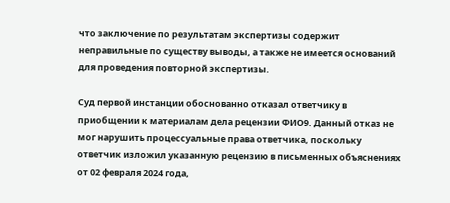что заключение по результатам экспертизы содержит неправильные по существу выводы, а также не имеется оснований для проведения повторной экспертизы.

Суд первой инстанции обоснованно отказал ответчику в приобщении к материалам дела рецензии ФИО9. Данный отказ не мог нарушить процессуальные права ответчика, поскольку ответчик изложил указанную рецензию в письменных объяснениях от 02 февраля 2024 года,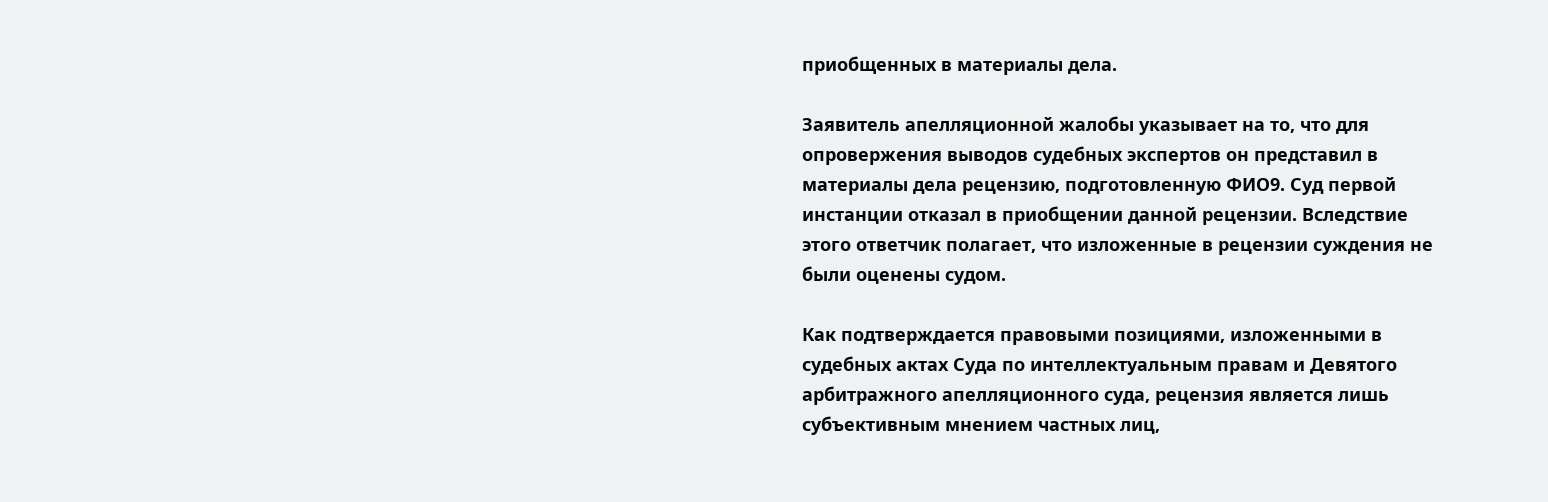приобщенных в материалы дела.

Заявитель апелляционной жалобы указывает на то, что для опровержения выводов судебных экспертов он представил в материалы дела рецензию, подготовленную ФИО9. Суд первой инстанции отказал в приобщении данной рецензии. Вследствие этого ответчик полагает, что изложенные в рецензии суждения не были оценены судом.

Как подтверждается правовыми позициями, изложенными в судебных актах Суда по интеллектуальным правам и Девятого арбитражного апелляционного суда, рецензия является лишь субъективным мнением частных лиц,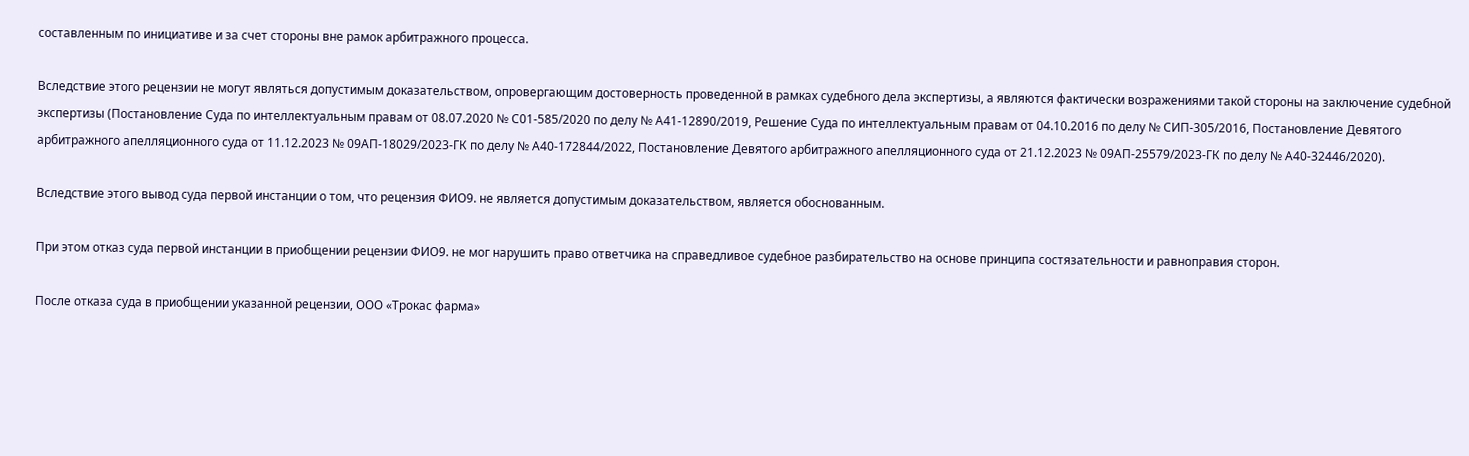составленным по инициативе и за счет стороны вне рамок арбитражного процесса.

Вследствие этого рецензии не могут являться допустимым доказательством, опровергающим достоверность проведенной в рамках судебного дела экспертизы, а являются фактически возражениями такой стороны на заключение судебной экспертизы (Постановление Суда по интеллектуальным правам от 08.07.2020 № С01-585/2020 по делу № А41-12890/2019, Решение Суда по интеллектуальным правам от 04.10.2016 по делу № СИП-305/2016, Постановление Девятого арбитражного апелляционного суда от 11.12.2023 № 09АП-18029/2023-ГК по делу № А40-172844/2022, Постановление Девятого арбитражного апелляционного суда от 21.12.2023 № 09АП-25579/2023-ГК по делу № А40-32446/2020).

Вследствие этого вывод суда первой инстанции о том, что рецензия ФИО9. не является допустимым доказательством, является обоснованным.

При этом отказ суда первой инстанции в приобщении рецензии ФИО9. не мог нарушить право ответчика на справедливое судебное разбирательство на основе принципа состязательности и равноправия сторон.

После отказа суда в приобщении указанной рецензии, ООО «Трокас фарма»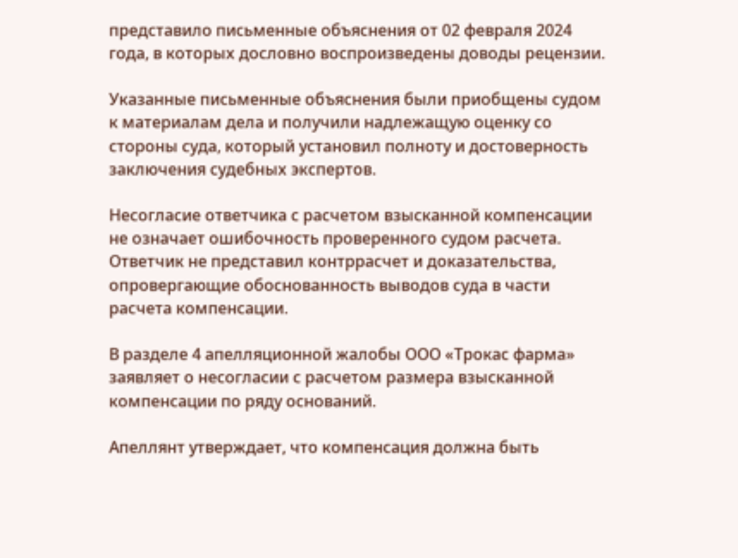представило письменные объяснения от 02 февраля 2024 года, в которых дословно воспроизведены доводы рецензии.

Указанные письменные объяснения были приобщены судом к материалам дела и получили надлежащую оценку со стороны суда, который установил полноту и достоверность заключения судебных экспертов.

Несогласие ответчика с расчетом взысканной компенсации не означает ошибочность проверенного судом расчета. Ответчик не представил контррасчет и доказательства, опровергающие обоснованность выводов суда в части расчета компенсации.

В разделе 4 апелляционной жалобы ООО «Трокас фарма» заявляет о несогласии с расчетом размера взысканной компенсации по ряду оснований.

Апеллянт утверждает, что компенсация должна быть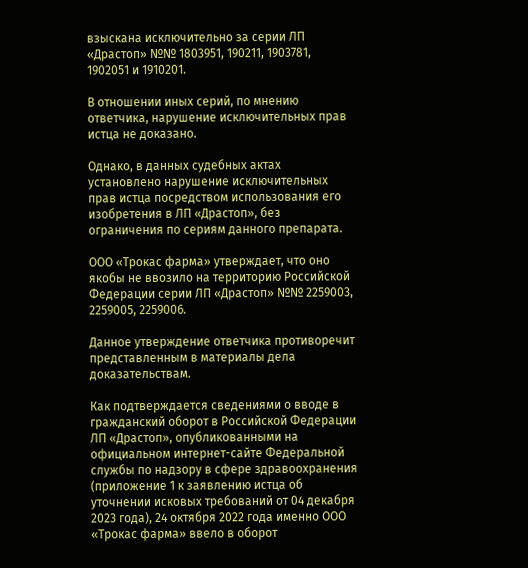взыскана исключительно за серии ЛП «Драстоп» №№ 1803951, 190211, 1903781, 1902051 и 1910201.

В отношении иных серий, по мнению ответчика, нарушение исключительных прав истца не доказано.

Однако, в данных судебных актах установлено нарушение исключительных прав истца посредством использования его изобретения в ЛП «Драстоп», без ограничения по сериям данного препарата.

ООО «Трокас фарма» утверждает, что оно якобы не ввозило на территорию Российской Федерации серии ЛП «Драстоп» №№ 2259003, 2259005, 2259006.

Данное утверждение ответчика противоречит представленным в материалы дела доказательствам.

Как подтверждается сведениями о вводе в гражданский оборот в Российской Федерации ЛП «Драстоп», опубликованными на официальном интернет-сайте Федеральной службы по надзору в сфере здравоохранения (приложение 1 к заявлению истца об уточнении исковых требований от 04 декабря 2023 года), 24 октября 2022 года именно ООО «Трокас фарма» ввело в оборот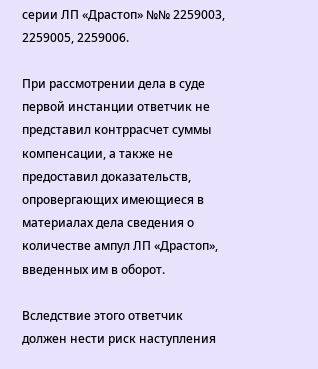серии ЛП «Драстоп» №№ 2259003, 2259005, 2259006.

При рассмотрении дела в суде первой инстанции ответчик не представил контррасчет суммы компенсации, а также не предоставил доказательств, опровергающих имеющиеся в материалах дела сведения о количестве ампул ЛП «Драстоп», введенных им в оборот.

Вследствие этого ответчик должен нести риск наступления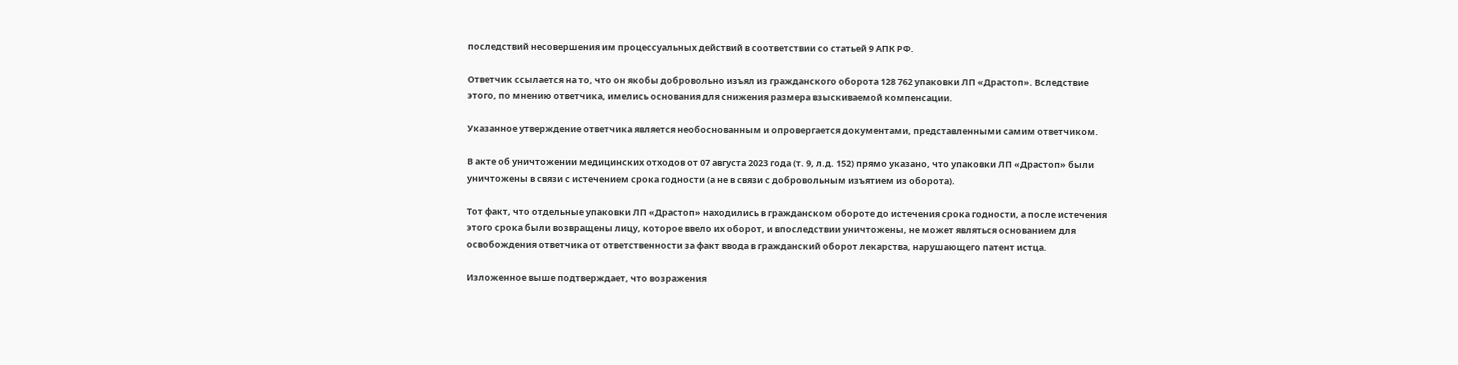последствий несовершения им процессуальных действий в соответствии со статьей 9 АПК РФ.

Ответчик ссылается на то, что он якобы добровольно изъял из гражданского оборота 128 762 упаковки ЛП «Драстоп». Вследствие этого, по мнению ответчика, имелись основания для снижения размера взыскиваемой компенсации.

Указанное утверждение ответчика является необоснованным и опровергается документами, представленными самим ответчиком.

В акте об уничтожении медицинских отходов от 07 августа 2023 года (т. 9, л.д. 152) прямо указано, что упаковки ЛП «Драстоп» были уничтожены в связи с истечением срока годности (а не в связи с добровольным изъятием из оборота).

Тот факт, что отдельные упаковки ЛП «Драстоп» находились в гражданском обороте до истечения срока годности, а после истечения этого срока были возвращены лицу, которое ввело их оборот, и впоследствии уничтожены, не может являться основанием для освобождения ответчика от ответственности за факт ввода в гражданский оборот лекарства, нарушающего патент истца.

Изложенное выше подтверждает, что возражения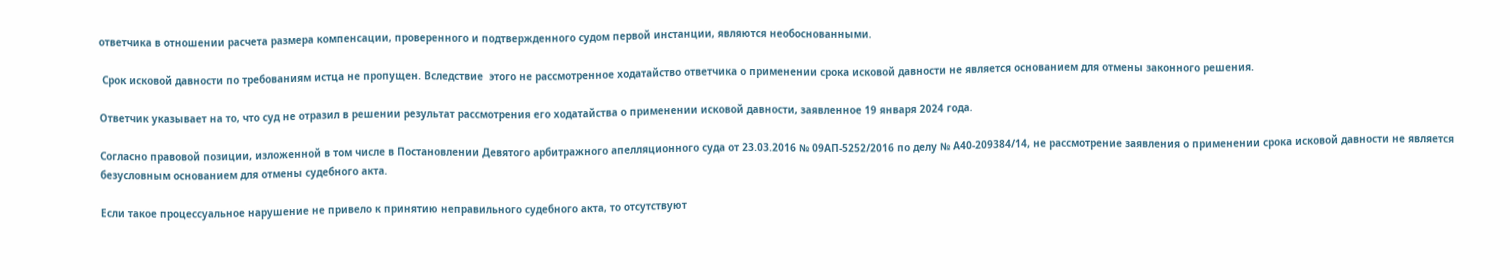ответчика в отношении расчета размера компенсации, проверенного и подтвержденного судом первой инстанции, являются необоснованными.

 Срок исковой давности по требованиям истца не пропущен. Вследствие  этого не рассмотренное ходатайство ответчика о применении срока исковой давности не является основанием для отмены законного решения.

Ответчик указывает на то, что суд не отразил в решении результат рассмотрения его ходатайства о применении исковой давности, заявленное 19 января 2024 года.

Согласно правовой позиции, изложенной в том числе в Постановлении Девятого арбитражного апелляционного суда от 23.03.2016 № 09АП-5252/2016 по делу № А40-209384/14, не рассмотрение заявления о применении срока исковой давности не является безусловным основанием для отмены судебного акта.

Если такое процессуальное нарушение не привело к принятию неправильного судебного акта, то отсутствуют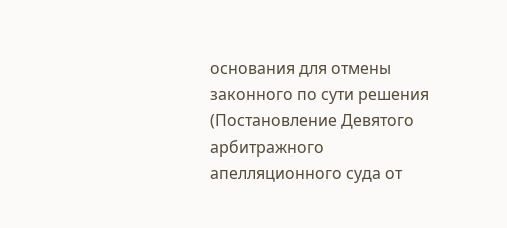основания для отмены законного по сути решения (Постановление Девятого арбитражного апелляционного суда от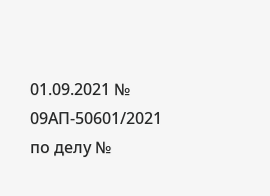01.09.2021 № 09АП-50601/2021 по делу №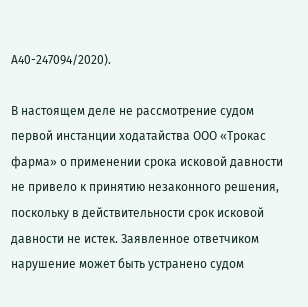А40-247094/2020).

В настоящем деле не рассмотрение судом первой инстанции ходатайства ООО «Трокас фарма» о применении срока исковой давности не привело к принятию незаконного решения, поскольку в действительности срок исковой давности не истек. Заявленное ответчиком нарушение может быть устранено судом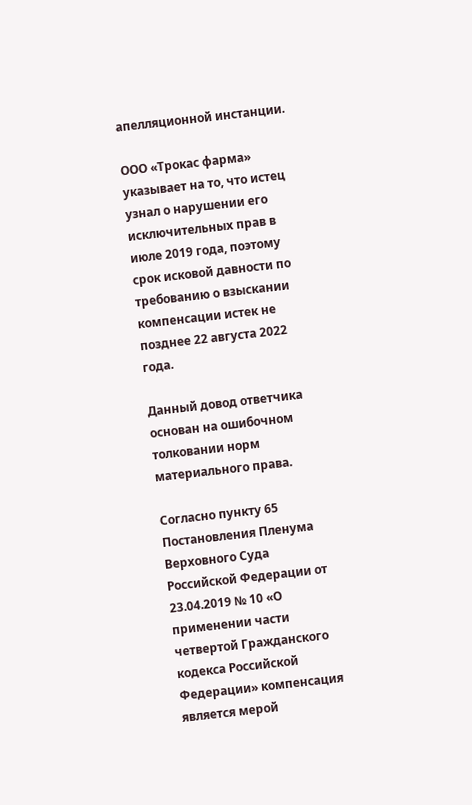апелляционной инстанции.

ООО «Трокас фарма» указывает на то, что истец узнал о нарушении его исключительных прав в июле 2019 года, поэтому срок исковой давности по требованию о взыскании компенсации истек не позднее 22 августа 2022 года.

Данный довод ответчика основан на ошибочном толковании норм материального права.

Согласно пункту 65 Постановления Пленума Верховного Суда Российской Федерации от 23.04.2019 № 10 «О применении части четвертой Гражданского кодекса Российской Федерации» компенсация является мерой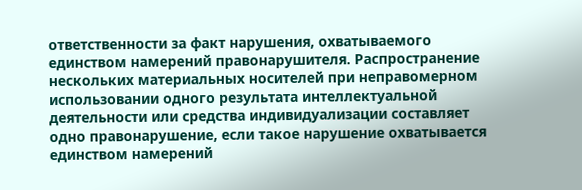ответственности за факт нарушения, охватываемого единством намерений правонарушителя. Распространение нескольких материальных носителей при неправомерном использовании одного результата интеллектуальной деятельности или средства индивидуализации составляет одно правонарушение, если такое нарушение охватывается единством намерений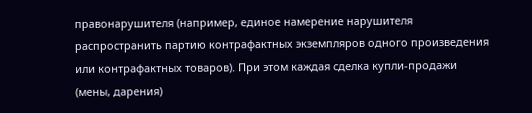правонарушителя (например, единое намерение нарушителя распространить партию контрафактных экземпляров одного произведения или контрафактных товаров). При этом каждая сделка купли-продажи (мены, дарения)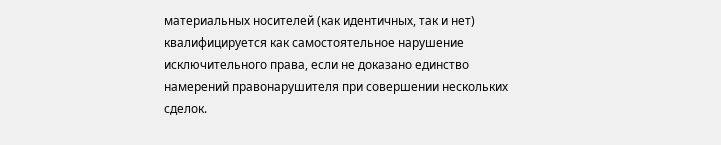материальных носителей (как идентичных, так и нет) квалифицируется как самостоятельное нарушение исключительного права, если не доказано единство намерений правонарушителя при совершении нескольких сделок.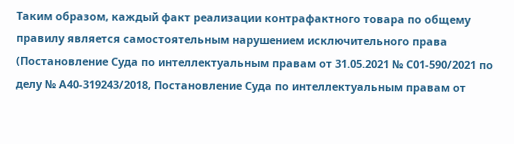Таким образом, каждый факт реализации контрафактного товара по общему правилу является самостоятельным нарушением исключительного права (Постановление Суда по интеллектуальным правам от 31.05.2021 № С01-590/2021 по делу № А40-319243/2018, Постановление Суда по интеллектуальным правам от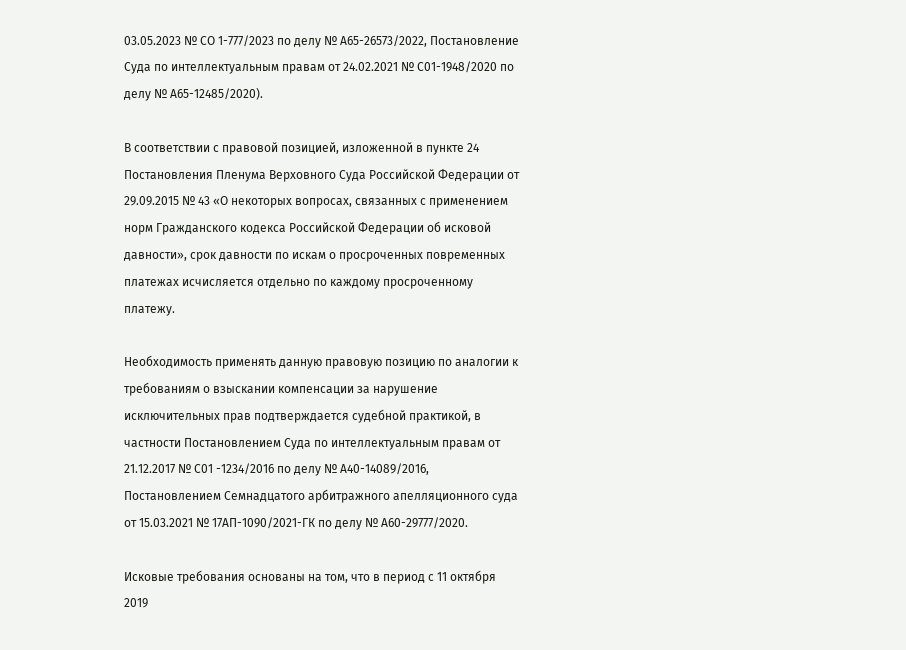03.05.2023 № СО 1-777/2023 по делу № А65-26573/2022, Постановление Суда по интеллектуальным правам от 24.02.2021 № С01-1948/2020 по делу № А65-12485/2020).

В соответствии с правовой позицией, изложенной в пункте 24 Постановления Пленума Верховного Суда Российской Федерации от 29.09.2015 № 43 «О некоторых вопросах, связанных с применением норм Гражданского кодекса Российской Федерации об исковой давности», срок давности по искам о просроченных повременных платежах исчисляется отдельно по каждому просроченному платежу.

Необходимость применять данную правовую позицию по аналогии к требованиям о взыскании компенсации за нарушение исключительных прав подтверждается судебной практикой, в частности Постановлением Суда по интеллектуальным правам от 21.12.2017 № С01 -1234/2016 по делу № А40-14089/2016, Постановлением Семнадцатого арбитражного апелляционного суда от 15.03.2021 № 17АП-1090/2021-ГК по делу № А60-29777/2020.

Исковые требования основаны на том, что в период с 11 октября 2019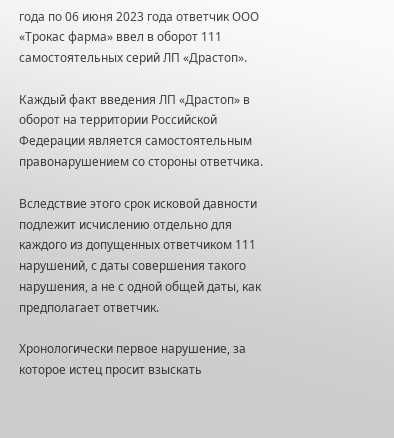года по 06 июня 2023 года ответчик ООО «Трокас фарма» ввел в оборот 111 самостоятельных серий ЛП «Драстоп».

Каждый факт введения ЛП «Драстоп» в оборот на территории Российской Федерации является самостоятельным правонарушением со стороны ответчика.

Вследствие этого срок исковой давности подлежит исчислению отдельно для каждого из допущенных ответчиком 111 нарушений, с даты совершения такого нарушения, а не с одной общей даты, как предполагает ответчик.

Хронологически первое нарушение, за которое истец просит взыскать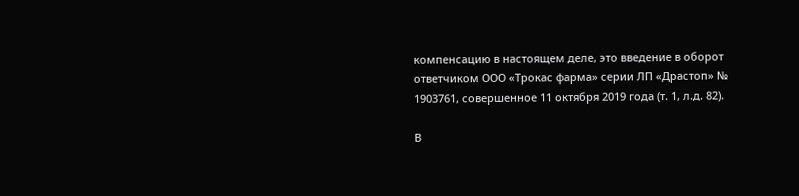компенсацию в настоящем деле, это введение в оборот ответчиком ООО «Трокас фарма» серии ЛП «Драстоп» № 1903761, совершенное 11 октября 2019 года (т. 1, л.д. 82).

В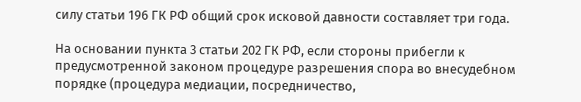силу статьи 196 ГК РФ общий срок исковой давности составляет три года.

На основании пункта 3 статьи 202 ГК РФ, если стороны прибегли к предусмотренной законом процедуре разрешения спора во внесудебном порядке (процедура медиации, посредничество,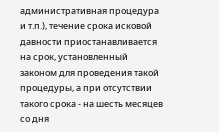административная процедура и т.п.), течение срока исковой давности приостанавливается на срок, установленный законом для проведения такой процедуры, а при отсутствии такого срока - на шесть месяцев со дня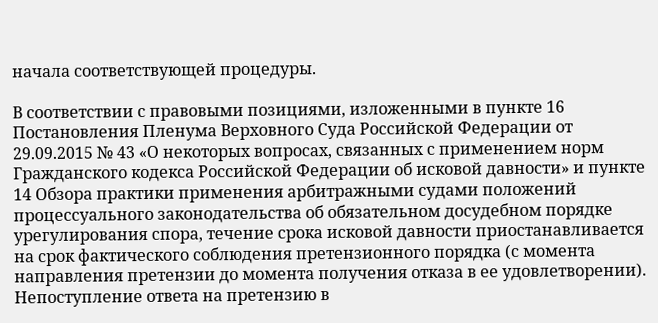начала соответствующей процедуры.

В соответствии с правовыми позициями, изложенными в пункте 16 Постановления Пленума Верховного Суда Российской Федерации от 29.09.2015 № 43 «О некоторых вопросах, связанных с применением норм Гражданского кодекса Российской Федерации об исковой давности» и пункте 14 Обзора практики применения арбитражными судами положений процессуального законодательства об обязательном досудебном порядке урегулирования спора, течение срока исковой давности приостанавливается на срок фактического соблюдения претензионного порядка (с момента направления претензии до момента получения отказа в ее удовлетворении). Непоступление ответа на претензию в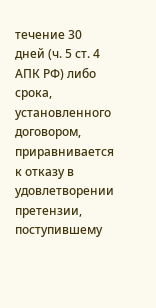течение 30 дней (ч. 5 ст. 4 АПК РФ) либо срока, установленного договором, приравнивается к отказу в удовлетворении претензии, поступившему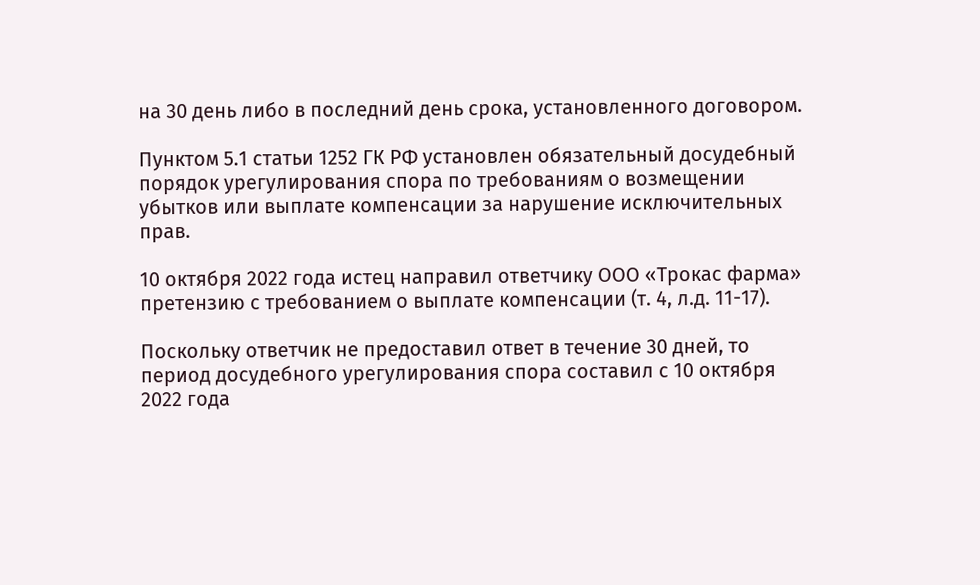на 30 день либо в последний день срока, установленного договором.

Пунктом 5.1 статьи 1252 ГК РФ установлен обязательный досудебный порядок урегулирования спора по требованиям о возмещении убытков или выплате компенсации за нарушение исключительных прав.

10 октября 2022 года истец направил ответчику ООО «Трокас фарма» претензию с требованием о выплате компенсации (т. 4, л.д. 11-17).

Поскольку ответчик не предоставил ответ в течение 30 дней, то период досудебного урегулирования спора составил с 10 октября 2022 года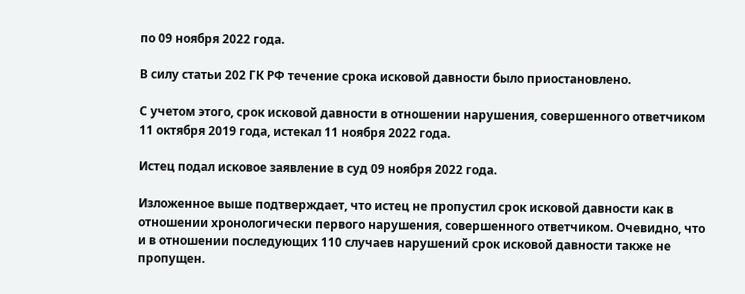по 09 ноября 2022 года.

В силу статьи 202 ГК РФ течение срока исковой давности было приостановлено.

С учетом этого, срок исковой давности в отношении нарушения, совершенного ответчиком 11 октября 2019 года, истекал 11 ноября 2022 года.

Истец подал исковое заявление в суд 09 ноября 2022 года.

Изложенное выше подтверждает, что истец не пропустил срок исковой давности как в отношении хронологически первого нарушения, совершенного ответчиком. Очевидно, что и в отношении последующих 110 случаев нарушений срок исковой давности также не пропущен.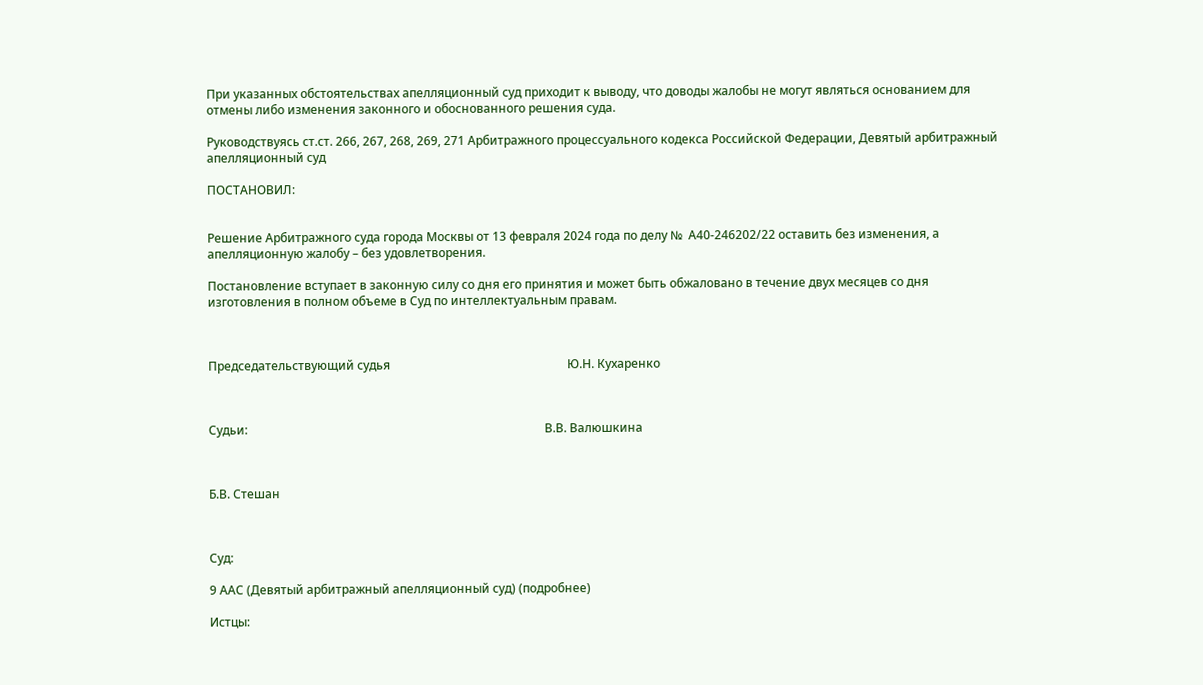При указанных обстоятельствах апелляционный суд приходит к выводу, что доводы жалобы не могут являться основанием для отмены либо изменения законного и обоснованного решения суда.

Руководствуясь ст.ст. 266, 267, 268, 269, 271 Арбитражного процессуального кодекса Российской Федерации, Девятый арбитражный апелляционный суд

ПОСТАНОВИЛ:


Решение Арбитражного суда города Москвы от 13 февраля 2024 года по делу №  А40-246202/22 оставить без изменения, а апелляционную жалобу – без удовлетворения.

Постановление вступает в законную силу со дня его принятия и может быть обжаловано в течение двух месяцев со дня изготовления в полном объеме в Суд по интеллектуальным правам.



Председательствующий судья                                                           Ю.Н. Кухаренко



Судьи:                                                                                                   В.В. Валюшкина



Б.В. Стешан



Суд:

9 ААС (Девятый арбитражный апелляционный суд) (подробнее)

Истцы: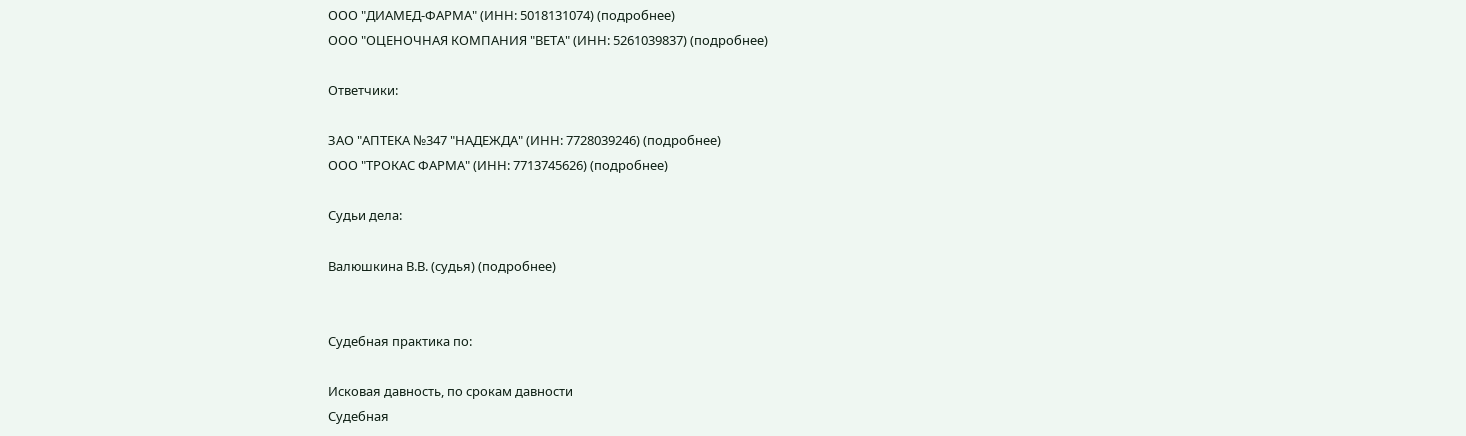ООО "ДИАМЕД-ФАРМА" (ИНН: 5018131074) (подробнее)
ООО "ОЦЕНОЧНАЯ КОМПАНИЯ "ВЕТА" (ИНН: 5261039837) (подробнее)

Ответчики:

ЗАО "АПТЕКА №347 "НАДЕЖДА" (ИНН: 7728039246) (подробнее)
ООО "ТРОКАС ФАРМА" (ИНН: 7713745626) (подробнее)

Судьи дела:

Валюшкина В.В. (судья) (подробнее)


Судебная практика по:

Исковая давность, по срокам давности
Судебная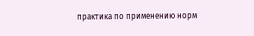практика по применению норм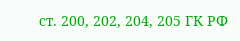ст. 200, 202, 204, 205 ГК РФ